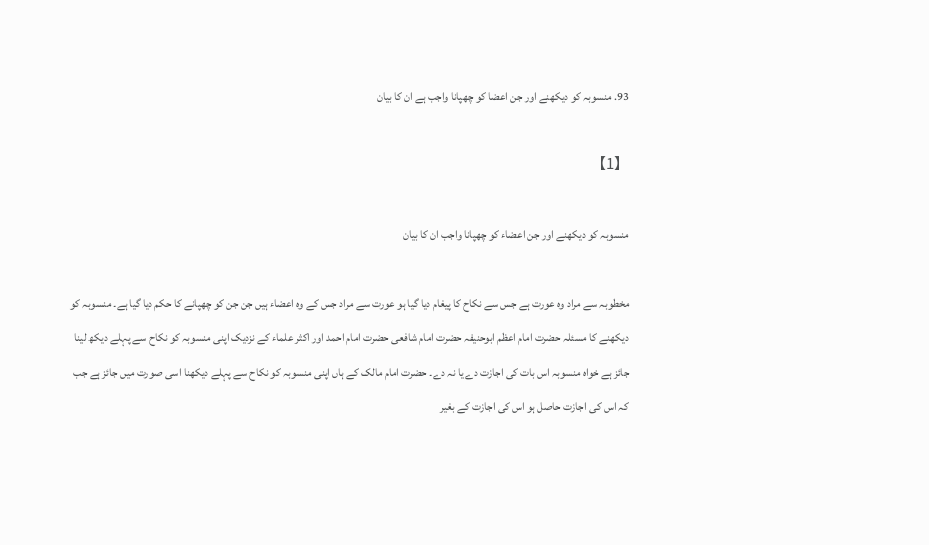93. منسوبہ کو دیکھنے اور جن اعضا کو چھپانا واجب ہے ان کا بیان

【1】

منسوبہ کو دیکھنے اور جن اعضاء کو چھپانا واجب ان کا بیان

مخطوبہ سے مراد وہ عورت ہے جس سے نکاح کا پیغام دیا گیا ہو عورت سے مراد جس کے وہ اعضاء ہیں جن جن کو چھپانے کا حکم دیا گیا ہے۔ منسوبہ کو دیکھنے کا مسئلہ حضرت امام اعظم ابوحنیفہ حضرت امام شافعی حضرت امام احمد اور اکثر علماء کے نزدیک اپنی منسوبہ کو نکاح سے پہلے دیکھ لینا جائز ہے خواہ منسوبہ اس بات کی اجازت دے یا نہ دے۔ حضرت امام مالک کے ہاں اپنی منسوبہ کو نکاح سے پہلے دیکھنا اسی صورت میں جائز ہے جب کہ اس کی اجازت حاصل ہو اس کی اجازت کے بغیر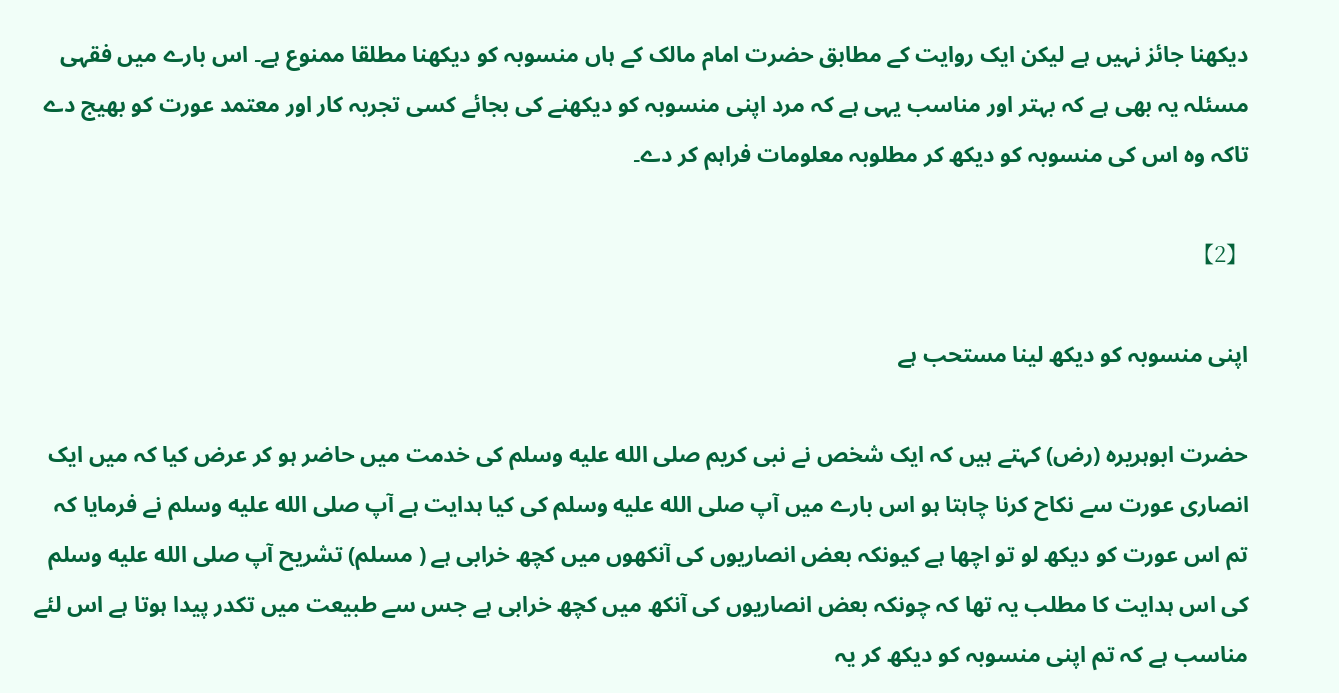دیکھنا جائز نہیں ہے لیکن ایک روایت کے مطابق حضرت امام مالک کے ہاں منسوبہ کو دیکھنا مطلقا ممنوع ہے۔ اس بارے میں فقہی مسئلہ یہ بھی ہے کہ بہتر اور مناسب یہی ہے کہ مرد اپنی منسوبہ کو دیکھنے کی بجائے کسی تجربہ کار اور معتمد عورت کو بھیج دے تاکہ وہ اس کی منسوبہ کو دیکھ کر مطلوبہ معلومات فراہم کر دے۔

【2】

اپنی منسوبہ کو دیکھ لینا مستحب ہے

حضرت ابوہریرہ (رض) کہتے ہیں کہ ایک شخص نے نبی کریم صلى الله عليه وسلم کی خدمت میں حاضر ہو کر عرض کیا کہ میں ایک انصاری عورت سے نکاح کرنا چاہتا ہو اس بارے میں آپ صلى الله عليه وسلم کی کیا ہدایت ہے آپ صلى الله عليه وسلم نے فرمایا کہ تم اس عورت کو دیکھ لو تو اچھا ہے کیونکہ بعض انصاریوں کی آنکھوں میں کچھ خرابی ہے ( مسلم) تشریح آپ صلى الله عليه وسلم کی اس ہدایت کا مطلب یہ تھا کہ چونکہ بعض انصاریوں کی آنکھ میں کچھ خرابی ہے جس سے طبیعت میں تکدر پیدا ہوتا ہے اس لئے مناسب ہے کہ تم اپنی منسوبہ کو دیکھ کر یہ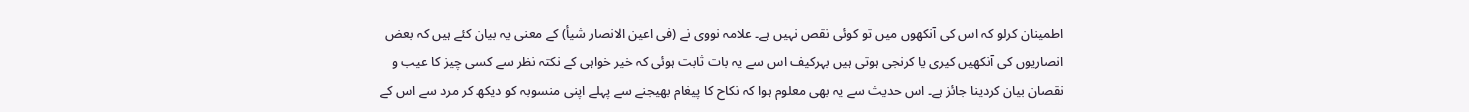اطمینان کرلو کہ اس کی آنکھوں میں تو کوئی نقص نہیں ہے۔ علامہ نووی نے (فی اعین الانصار شیأ) کے معنی یہ بیان کئے ہیں کہ بعض انصاریوں کی آنکھیں کیری یا کرنجی ہوتی ہیں بہرکیف اس سے یہ بات ثابت ہوئی کہ خیر خواہی کے نکتہ نظر سے کسی چیز کا عیب و نقصان بیان کردینا جائز ہے۔ اس حدیث سے یہ بھی معلوم ہوا کہ نکاح کا پیغام بھیجنے سے پہلے اپنی منسوبہ کو دیکھ کر مرد سے اس کے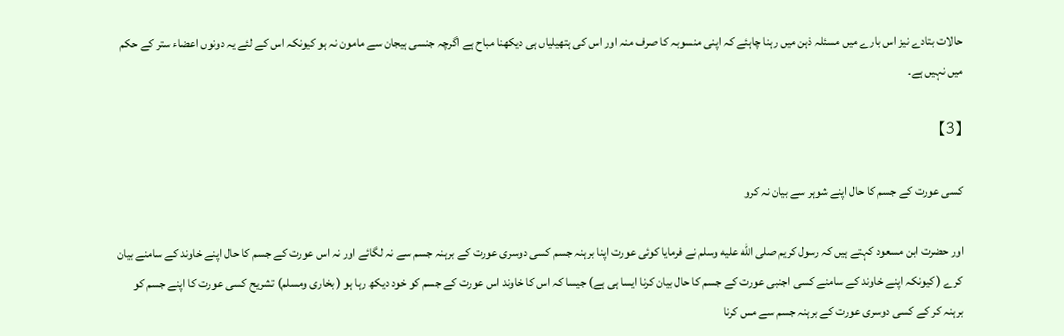حالات بتادے نیز اس بارے میں مسئلہ ذہن میں رہنا چاہئے کہ اپنی منسوبہ کا صرف منہ اور اس کی ہتھیلیاں ہی دیکھنا مباح ہے اگرچہ جنسی ہیجان سے مامون نہ ہو کیونکہ اس کے لئے یہ دونوں اعضاء ستر کے حکم میں نہیں ہے۔

【3】

کسی عورت کے جسم کا حال اپنے شوہر سے بیان نہ کرو

اور حضرت ابن مسعود کہتے ہیں کہ رسول کریم صلى الله عليه وسلم نے فرمایا کوئی عورت اپنا برہنہ جسم کسی دوسری عورت کے برہنہ جسم سے نہ لگائے اور نہ اس عورت کے جسم کا حال اپنے خاوند کے سامنے بیان کرے ( کیونکہ اپنے خاوند کے سامنے کسی اجنبی عورت کے جسم کا حال بیان کرنا ایسا ہی ہے) جیسا کہ اس کا خاوند اس عورت کے جسم کو خود دیکھ رہا ہو ( بخاری ومسلم) تشریح کسی عورت کا اپنے جسم کو برہنہ کر کے کسی دوسری عورت کے برہنہ جسم سے مس کرنا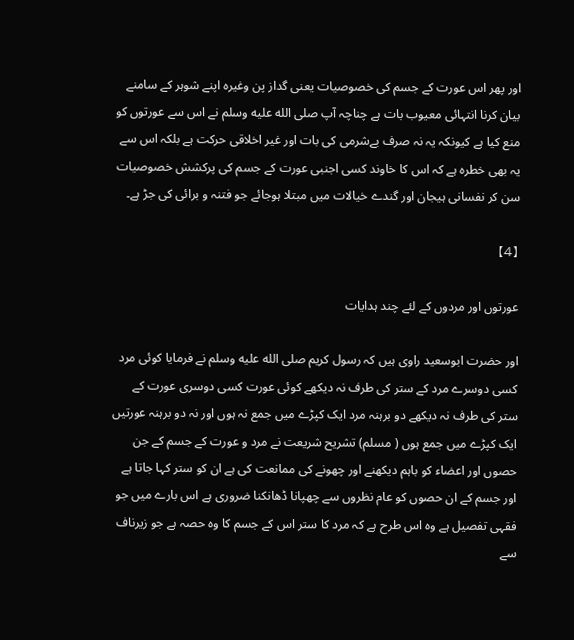اور پھر اس عورت کے جسم کی خصوصیات یعنی گداز پن وغیرہ اپنے شوہر کے سامنے بیان کرنا انتہائی معیوب بات ہے چناچہ آپ صلى الله عليه وسلم نے اس سے عورتوں کو منع کیا ہے کیونکہ یہ نہ صرف بےشرمی کی بات اور غیر اخلاقی حرکت ہے بلکہ اس سے یہ بھی خطرہ ہے کہ اس کا خاوند کسی اجنبی عورت کے جسم کی پرکشش خصوصیات سن کر نفسانی ہیجان اور گندے خیالات میں مبتلا ہوجائے جو فتنہ و برائی کی جڑ ہے۔

【4】

عورتوں اور مردوں کے لئے چند ہدایات

اور حضرت ابوسعید راوی ہیں کہ رسول کریم صلى الله عليه وسلم نے فرمایا کوئی مرد کسی دوسرے مرد کے ستر کی طرف نہ دیکھے کوئی عورت کسی دوسری عورت کے ستر کی طرف نہ دیکھے دو برہنہ مرد ایک کپڑے میں جمع نہ ہوں اور نہ دو برہنہ عورتیں ایک کپڑے میں جمع ہوں ( مسلم) تشریح شریعت نے مرد و عورت کے جسم کے جن حصوں اور اعضاء کو باہم دیکھنے اور چھونے کی ممانعت کی ہے ان کو ستر کہا جاتا ہے اور جسم کے ان حصوں کو عام نظروں سے چھپانا ڈھانکنا ضروری ہے اس بارے میں جو فقہی تفصیل ہے وہ اس طرح ہے کہ مرد کا ستر اس کے جسم کا وہ حصہ ہے جو زیرناف سے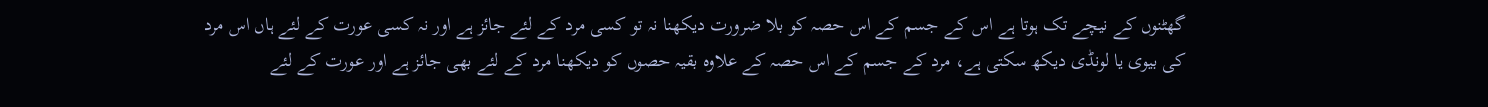گھٹنوں کے نیچے تک ہوتا ہے اس کے جسم کے اس حصہ کو بلا ضرورت دیکھنا نہ تو کسی مرد کے لئے جائز ہے اور نہ کسی عورت کے لئے ہاں اس مرد کی بیوی یا لونڈی دیکھ سکتی ہے، مرد کے جسم کے اس حصہ کے علاوہ بقیہ حصوں کو دیکھنا مرد کے لئے بھی جائز ہے اور عورت کے لئے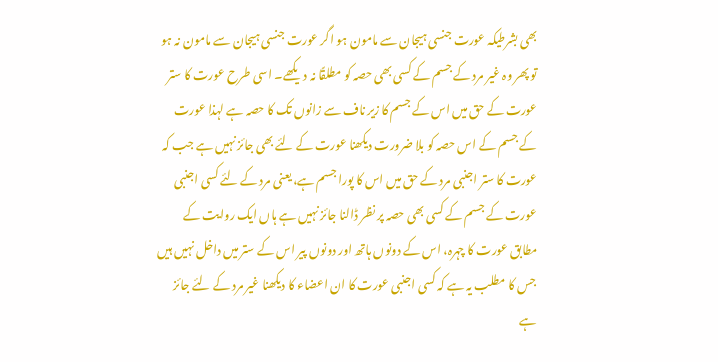بھی بشرطیکہ عورت جنسی ہیجان سے مامون ہو اگر عورت جنسی ہیجان سے مامون نہ ہو تو پھر وہ غیر مرد کے جسم کے کسی بھی حصہ کو مطلقًا نہ دیکھے۔ اسی طرح عورت کا ستر عورت کے حق میں اس کے جسم کا زیر ناف سے زانوں تک کا حصہ ہے لہذا عورت کے جسم کے اس حصہ کو بلا ضرورت دیکھنا عورت کے لئے بھی جائز نہیں ہے جب کہ عورت کا ستر اجنبی مرد کے حق میں اس کا پورا جسم ہے، یعنی مرد کے لئے کسی اجنبی عورت کے جسم کے کسی بھی حصہ پر نظر ڈالنا جائز نہیں ہے ہاں ایک روایت کے مطابق عورت کا چہرہ، اس کے دونوں ہاتھ اور دونوں پیر اس کے ستر میں داخل نہیں ہیں جس کا مطلب یہ ہے کہ کسی اجنبی عورت کا ان اعضاء کا دیکھنا غیر مرد کے لئے جائز ہے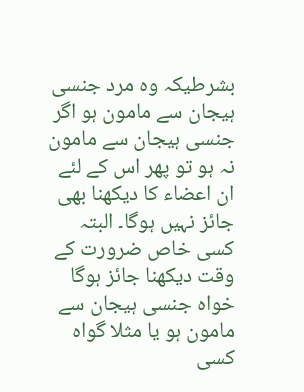بشرطیکہ وہ مرد جنسی ہیجان سے مامون ہو اگر جنسی ہیجان سے مامون نہ ہو تو پھر اس کے لئے ان اعضاء کا دیکھنا بھی جائز نہیں ہوگا۔ البتہ کسی خاص ضرورت کے وقت دیکھنا جائز ہوگا خواہ جنسی ہیجان سے مامون ہو یا مثلا گواہ کسی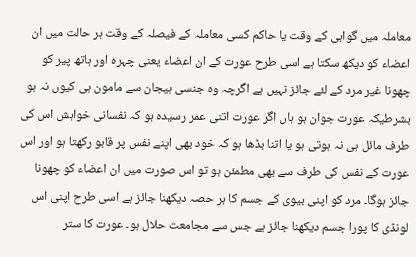معاملہ میں گواہی کے وقت یا حاکم کسی معاملہ کے فیصلہ کے وقت ہر حالت میں ان اعضاء کو دیکھ سکتا ہے اسی طرح عورت کے ان اعضاء یعنی چہرہ اور ہاتھ پیر کو چھونا غیر مرد کے لئے جائز نہیں ہے اگرچہ وہ جنسی ہیجان سے مامون ہی کیوں نہ ہو بشرطیکہ عورت جوان ہو ہاں اگر عورت اتنی عمر رسیدہ ہو کہ نفسانی خواہش اس کی طرف مائل ہی نہ ہوتی ہو یا اتنا بڈھا ہو کہ خود بھی اپنے نفس پر قابو رکھتا ہو اور اس عورت کے نفس کی طرف سے بھی مطمئن ہو تو اس صورت میں ان اعضاء کو چھونا جائز ہوگا۔ مرد کو اپنی بیوی کے جسم کا ہر حصہ دیکھنا جائز ہے اسی طرح اپنی اس لونڈی کا پورا جسم دیکھنا جائز ہے جس سے مجامعت حلال ہو۔ عورت کا ستر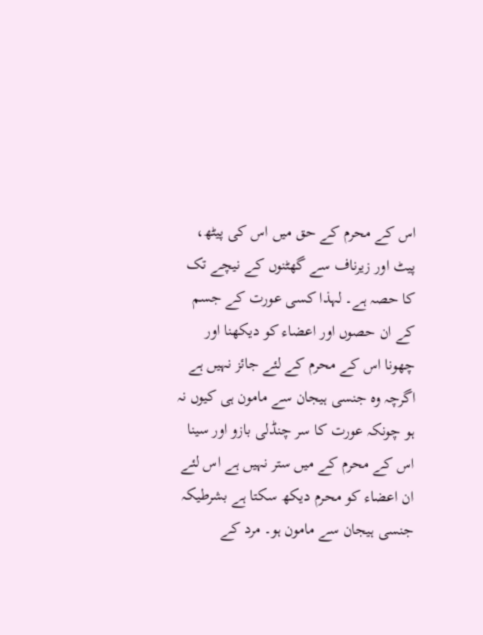اس کے محرم کے حق میں اس کی پیٹھ، پیٹ اور زیرناف سے گھٹنوں کے نیچے تک کا حصہ ہے۔ لہذا کسی عورت کے جسم کے ان حصوں اور اعضاء کو دیکھنا اور چھونا اس کے محرم کے لئے جائز نہیں ہے اگرچہ وہ جنسی ہیجان سے مامون ہی کیوں نہ ہو چونکہ عورت کا سر چنڈلی بازو اور سینا اس کے محرم کے میں ستر نہیں ہے اس لئے ان اعضاء کو محرم دیکھ سکتا ہے بشرطیکہ جنسی ہیجان سے مامون ہو۔ مرد کے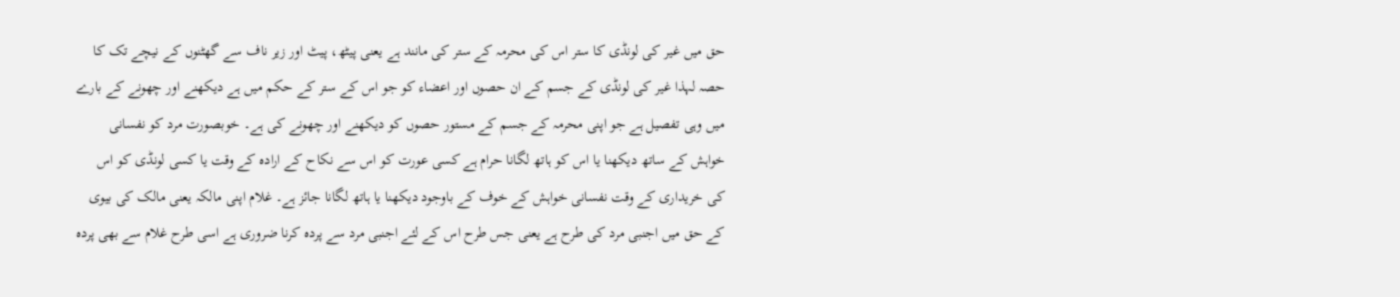حق میں غیر کی لونڈی کا ستر اس کی محرمہ کے ستر کی مانند ہے یعنی پیٹھ، پیٹ اور زیر ناف سے گھٹنوں کے نیچے تک کا حصہ لہذا غیر کی لونڈی کے جسم کے ان حصوں اور اعضاء کو جو اس کے ستر کے حکم میں ہے دیکھنے اور چھونے کے بارے میں وہی تفصیل ہے جو اپنی محرمہ کے جسم کے مستور حصوں کو دیکھنے اور چھونے کی ہے۔ خوبصورت مرد کو نفسانی خواہش کے ساتھ دیکھنا یا اس کو ہاتھ لگانا حرام ہے کسی عورت کو اس سے نکاح کے ارادہ کے وقت یا کسی لونڈی کو اس کی خریداری کے وقت نفسانی خواہش کے خوف کے باوجود دیکھنا یا ہاتھ لگانا جائز ہے۔ غلام اپنی مالکہ یعنی مالک کی بیوی کے حق میں اجنبی مرد کی طرح ہے یعنی جس طرح اس کے لئے اجنبی مرد سے پردہ کرنا ضروری ہے اسی طرح غلام سے بھی پردہ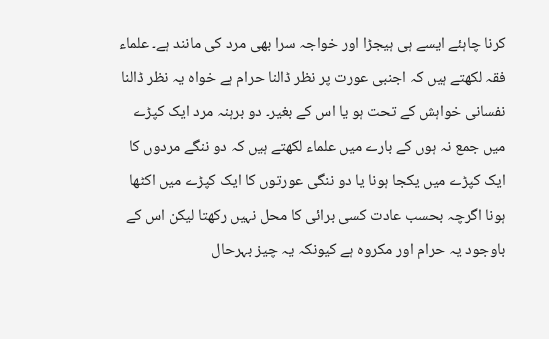کرنا چاہئے ایسے ہی ہیجڑا اور خواجہ سرا بھی مرد کی مانند ہے۔ علماء فقہ لکھتے ہیں کہ اجنبی عورت پر نظر ڈالنا حرام ہے خواہ یہ نظر ڈالنا نفسانی خواہش کے تحت ہو یا اس کے بغیر۔ دو برہنہ مرد ایک کپڑے میں جمع نہ ہوں کے بارے میں علماء لکھتے ہیں کہ دو ننگے مردوں کا ایک کپڑے میں یکجا ہونا یا دو ننگی عورتوں کا ایک کپڑے میں اکٹھا ہونا اگرچہ بحسب عادت کسی برائی کا محل نہیں رکھتا لیکن اس کے باوجود یہ حرام اور مکروہ ہے کیونکہ یہ چیز بہرحال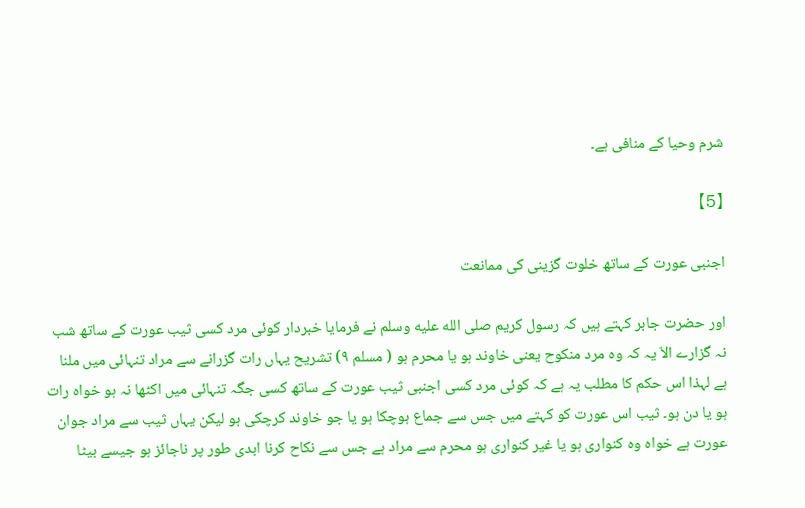شرم وحیا کے منافی ہے۔

【5】

اجنبی عورت کے ساتھ خلوت گزینی کی ممانعت

اور حضرت جابر کہتے ہیں کہ رسول کریم صلى الله عليه وسلم نے فرمایا خبردار کوئی مرد کسی ثیب عورت کے ساتھ شب نہ گزارے الاّ یہ کہ وہ مرد منکوح یعنی خاوند ہو یا محرم ہو ( مسلم ٩) تشریح یہاں رات گزرانے سے مراد تنہائی میں ملنا ہے لہذا اس حکم کا مطلب یہ ہے کہ کوئی مرد کسی اجنبی ثیب عورت کے ساتھ کسی جگہ تنہائی میں اکٹھا نہ ہو خواہ رات ہو یا دن ہو۔ ثیب اس عورت کو کہتے میں جس سے جماع ہوچکا ہو یا جو خاوند کرچکی ہو لیکن یہاں ثیب سے مراد جوان عورت ہے خواہ وہ کنواری ہو یا غیر کنواری ہو محرم سے مراد ہے جس سے نکاح کرنا ابدی طور پر ناجائز ہو جیسے بیٹا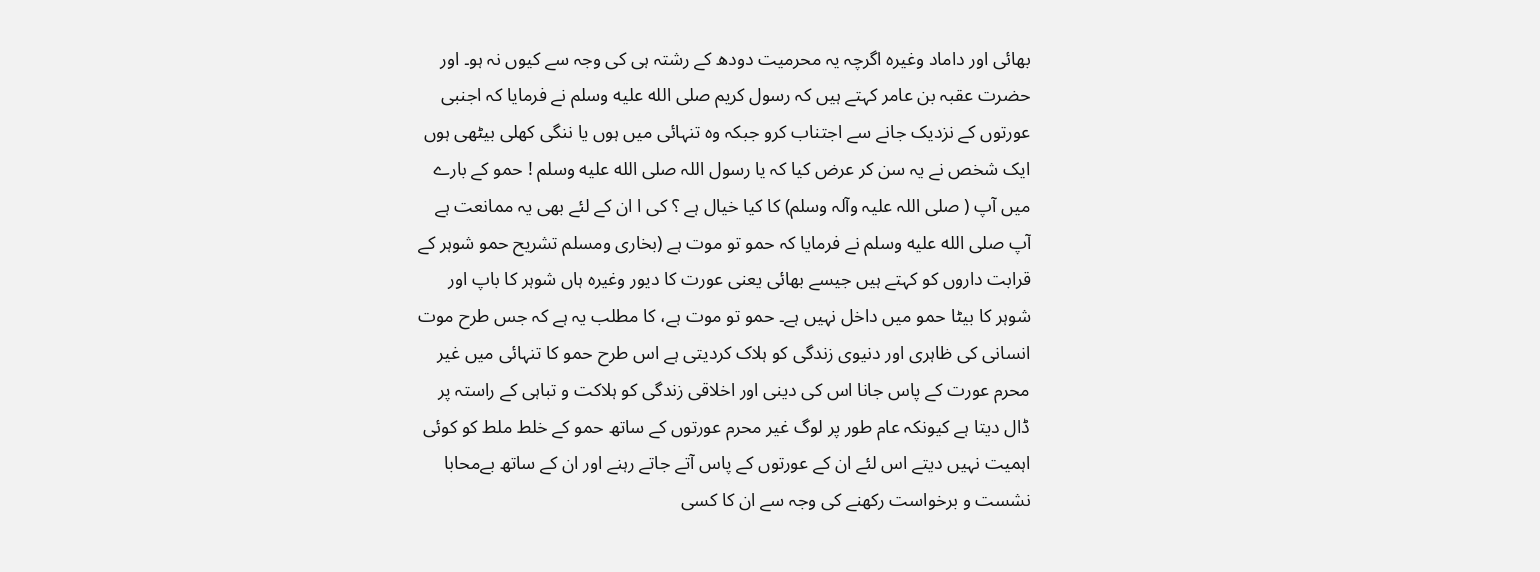بھائی اور داماد وغیرہ اگرچہ یہ محرمیت دودھ کے رشتہ ہی کی وجہ سے کیوں نہ ہو۔ اور حضرت عقبہ بن عامر کہتے ہیں کہ رسول کریم صلى الله عليه وسلم نے فرمایا کہ اجنبی عورتوں کے نزدیک جانے سے اجتناب کرو جبکہ وہ تنہائی میں ہوں یا ننگی کھلی بیٹھی ہوں ایک شخص نے یہ سن کر عرض کیا کہ یا رسول اللہ صلى الله عليه وسلم ! حمو کے بارے میں آپ ( صلی اللہ علیہ وآلہ وسلم) کا کیا خیال ہے ؟ کی ا ان کے لئے بھی یہ ممانعت ہے آپ صلى الله عليه وسلم نے فرمایا کہ حمو تو موت ہے (بخاری ومسلم تشریح حمو شوہر کے قرابت داروں کو کہتے ہیں جیسے بھائی یعنی عورت کا دیور وغیرہ ہاں شوہر کا باپ اور شوہر کا بیٹا حمو میں داخل نہیں ہے۔ حمو تو موت ہے، کا مطلب یہ ہے کہ جس طرح موت انسانی کی ظاہری اور دنیوی زندگی کو ہلاک کردیتی ہے اس طرح حمو کا تنہائی میں غیر محرم عورت کے پاس جانا اس کی دینی اور اخلاقی زندگی کو ہلاکت و تباہی کے راستہ پر ڈال دیتا ہے کیونکہ عام طور پر لوگ غیر محرم عورتوں کے ساتھ حمو کے خلط ملط کو کوئی اہمیت نہیں دیتے اس لئے ان کے عورتوں کے پاس آتے جاتے رہنے اور ان کے ساتھ بےمحابا نشست و برخواست رکھنے کی وجہ سے ان کا کسی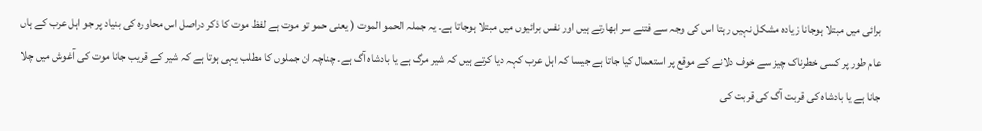برائی میں مبتلا ہوجانا زیادہ مشکل نہیں رہتا اس کی وجہ سے فتنے سر ابھارتے ہیں اور نفس برائیوں میں مبتلا ہوجاتا ہے۔ یہ جملہ الحمو الموت ( یعنی حمو تو موت ہے لفظ موت کا ذکر دراصل اس محاورہ کی بنیاد پر جو اہل عرب کے ہاں عام طور پر کسی خطرناک چیز سے خوف دلانے کے موقع پر استعمال کیا جاتا ہے جیسا کہ اہل عرب کہہ دیا کرتے ہیں کہ شیر مرگ ہے یا بادشاہ آگ ہے۔ چناچہ ان جملوں کا مطلب یہی ہوتا ہے کہ شیر کے قریب جانا موت کی آغوش میں چلا جانا ہے یا بادشاہ کی قربت آگ کی قربت کی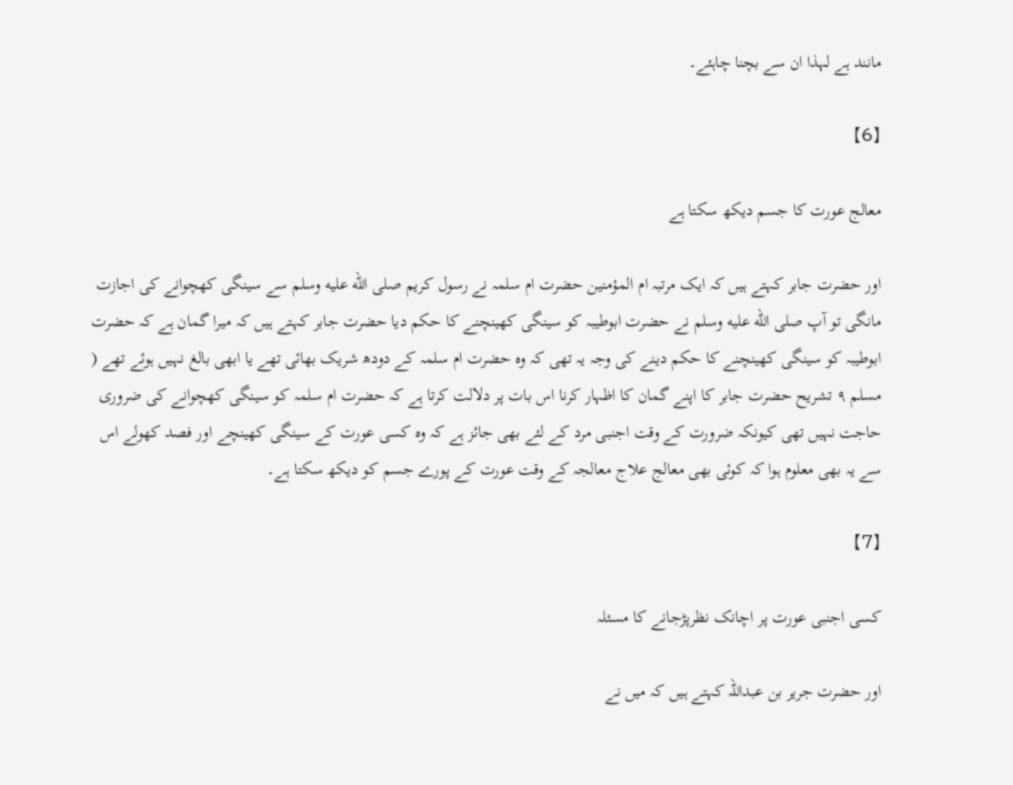مانند ہے لہذا ان سے بچنا چاہئے۔

【6】

معالج عورت کا جسم دیکھ سکتا ہے

اور حضرت جابر کہتے ہیں کہ ایک مرتبہ ام المؤمنین حضرت ام سلمہ نے رسول کریم صلى الله عليه وسلم سے سینگی کھچوانے کی اجازت مانگی تو آپ صلى الله عليه وسلم نے حضرت ابوطیبہ کو سینگی کھینچنے کا حکم دیا حضرت جابر کہتے ہیں کہ میرا گمان ہے کہ حضرت ابوطیبہ کو سینگی کھینچنے کا حکم دینے کی وجہ یہ تھی کہ وہ حضرت ام سلمہ کے دودھ شریک بھائی تھے یا ابھی بالغ نہیں ہوئے تھے ( مسلم ٩ تشریح حضرت جابر کا اپنے گمان کا اظہار کرنا اس بات پر دلالت کرتا ہے کہ حضرت ام سلمہ کو سینگی کھچوانے کی ضروری حاجت نہیں تھی کیونکہ ضرورت کے وقت اجنبی مرد کے لئے بھی جائز ہے کہ وہ کسی عورت کے سینگی کھینچے اور فصد کھولے اس سے یہ بھی معلوم ہوا کہ کوئی بھی معالج علاج معالجہ کے وقت عورت کے پورے جسم کو دیکھ سکتا ہے۔

【7】

کسی اجنبی عورت پر اچانک نظرپڑجانے کا مسئلہ

اور حضرت جریر بن عبداللہ کہتے ہیں کہ میں نے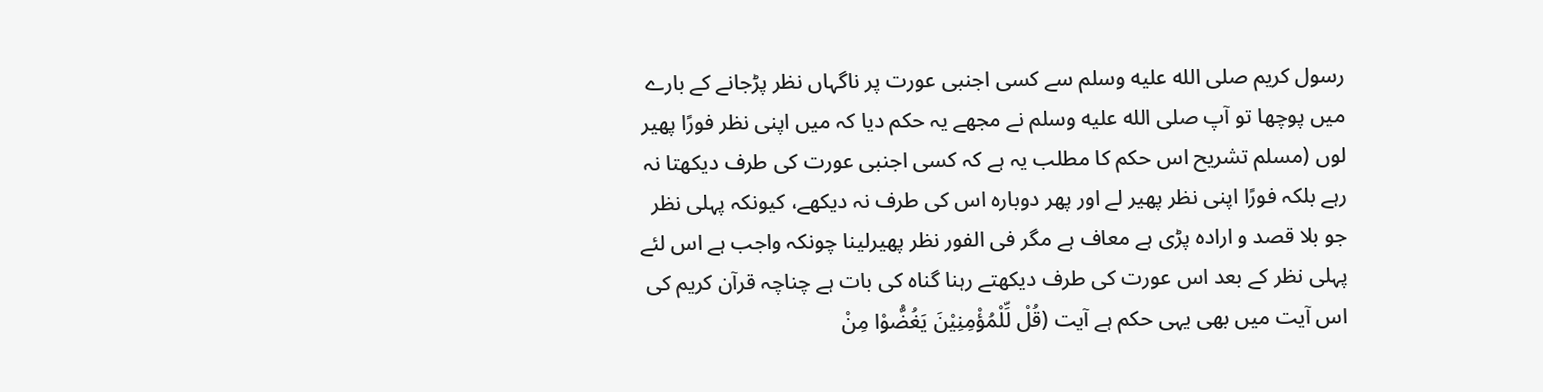رسول کریم صلى الله عليه وسلم سے کسی اجنبی عورت پر ناگہاں نظر پڑجانے کے بارے میں پوچھا تو آپ صلى الله عليه وسلم نے مجھے یہ حکم دیا کہ میں اپنی نظر فورًا پھیر لوں (مسلم تشریح اس حکم کا مطلب یہ ہے کہ کسی اجنبی عورت کی طرف دیکھتا نہ رہے بلکہ فورًا اپنی نظر پھیر لے اور پھر دوبارہ اس کی طرف نہ دیکھے، کیونکہ پہلی نظر جو بلا قصد و ارادہ پڑی ہے معاف ہے مگر فی الفور نظر پھیرلینا چونکہ واجب ہے اس لئے پہلی نظر کے بعد اس عورت کی طرف دیکھتے رہنا گناہ کی بات ہے چناچہ قرآن کریم کی اس آیت میں بھی یہی حکم ہے آیت (قُلْ لِّلْمُؤْمِنِيْنَ يَغُضُّوْا مِنْ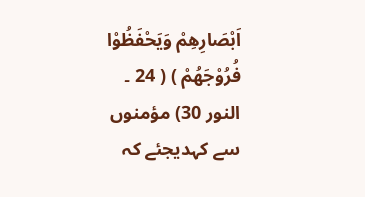اَبْصَارِهِمْ وَيَحْفَظُوْا فُرُوْجَهُمْ ) ( 24 ۔ النور 30) مؤمنوں سے کہدیجئے کہ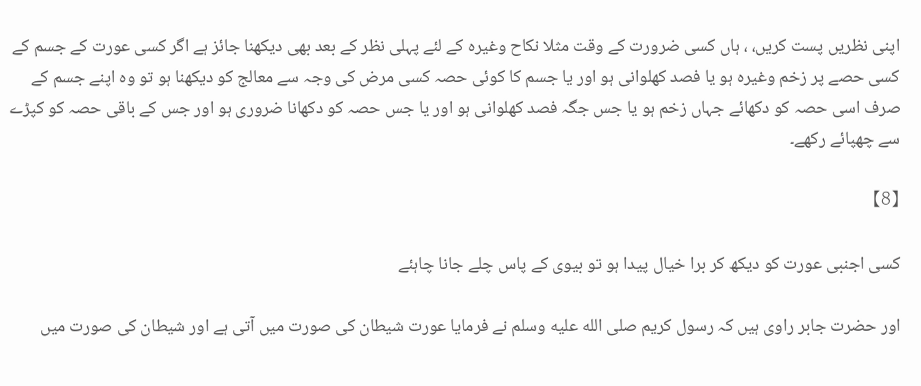اپنی نظریں پست کریں، ، ہاں کسی ضرورت کے وقت مثلا نکاح وغیرہ کے لئے پہلی نظر کے بعد بھی دیکھنا جائز ہے اگر کسی عورت کے جسم کے کسی حصے پر زخم وغیرہ ہو یا فصد کھلوانی ہو اور یا جسم کا کوئی حصہ کسی مرض کی وجہ سے معالج کو دیکھنا ہو تو وہ اپنے جسم کے صرف اسی حصہ کو دکھائے جہاں زخم ہو یا جس جگہ فصد کھلوانی ہو اور یا جس حصہ کو دکھانا ضروری ہو اور جس کے باقی حصہ کو کپڑے سے چھپائے رکھے۔

【8】

کسی اجنبی عورت کو دیکھ کر برا خیال پیدا ہو تو بیوی کے پاس چلے جانا چاہئے

اور حضرت جابر راوی ہیں کہ رسول کریم صلى الله عليه وسلم نے فرمایا عورت شیطان کی صورت میں آتی ہے اور شیطان کی صورت میں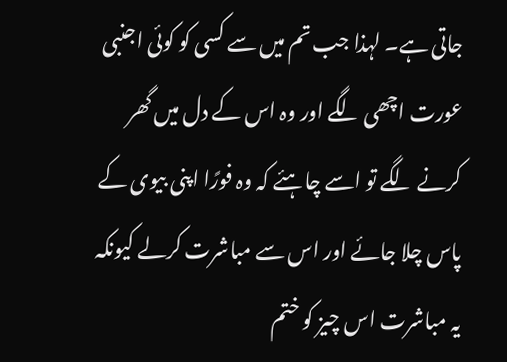جاتی ہے۔ لہذا جب تم میں سے کسی کو کوئی اجنبی عورت اچھی لگے اور وہ اس کے دل میں گھر کرنے لگے تو اسے چاہئے کہ وہ فورًا اپنی بیوی کے پاس چلا جائے اور اس سے مباشرت کرلے کیونکہ یہ مباشرت اس چیز کو ختم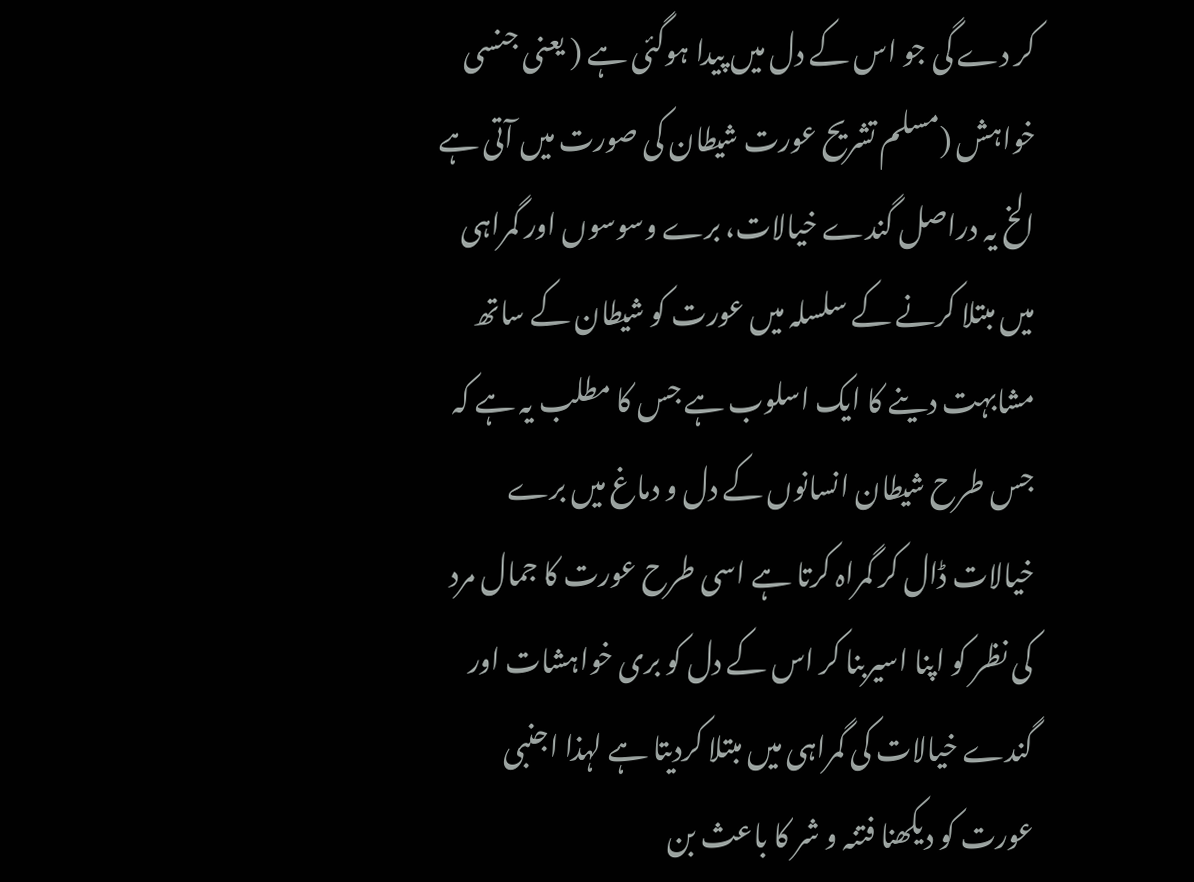کر دے گی جو اس کے دل میں پیدا ہوگئی ہے ( یعنی جنسی خواہش (مسلم تشریح عورت شیطان کی صورت میں آتی ہے الخ یہ دراصل گندے خیالات، برے وسوسوں اور گمراہی میں مبتلا کرنے کے سلسلہ میں عورت کو شیطان کے ساتھ مشابہت دینے کا ایک اسلوب ہے جس کا مطلب یہ ہے کہ جس طرح شیطان انسانوں کے دل و دماغ میں برے خیالات ڈال کر گمراہ کرتا ہے اسی طرح عورت کا جمال مرد کی نظر کو اپنا اسیربنا کر اس کے دل کو بری خواہشات اور گندے خیالات کی گمراہی میں مبتلا کردیتا ہے لہذا اجنبی عورت کو دیکھنا فتنہ و شر کا باعث بن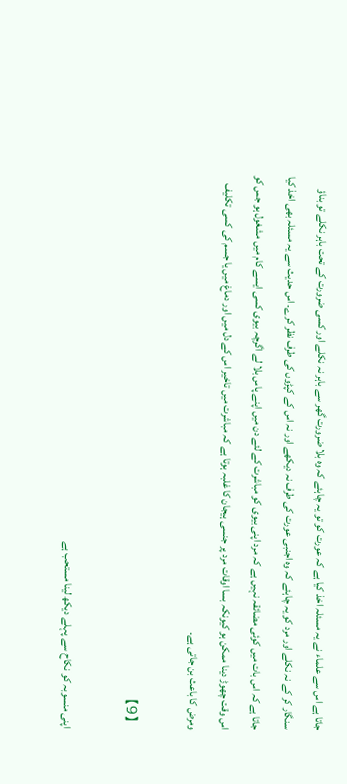جاتا ہے اس سے علماء نے یہ مسئلہ اخذ کیا ہے کہ عورت کو تو یہ چاہئے کہ وہ بلا ضرورت گھر سے باہر نہ نکلے اور کسی ضرورت کے تحت باہر نکلے تو بناؤ سنگار کر کے نہ نکلے اور مرد کو یہ چاہئے کہ وہ اجنبی عورت کی طرف نہ دیکھے اور نہ اس کے کپڑوں کی طرف نظر کرے۔ اس حدیث سے یہ مسئلہ بھی اخذ کیا جاتا ہے کہ اس بات میں کوئی مضائقہ نہیں ہے کہ مرد اپنی بیوی کو مباشرت کے لئے دن میں اپنے پاس بلا لے اگرچہ بیوی کسی ایسے کام میں مشغول ہو جس کو اس وقت چھوڑ دینا ممکن ہو کیونکہ بسا اوقات مرد پر جنسی ہیجان کا غلبہ ہوتا ہے کہ مباشرت میں تاخیر اس کے دل میں اور دماغ میں یا جسم کی کسی تکلیف ومرض کا باعث بن جاتی ہے۔

【9】

اپنی منسوبہ کو نکاح سے پہلے دیکھ لینا مستحب ہے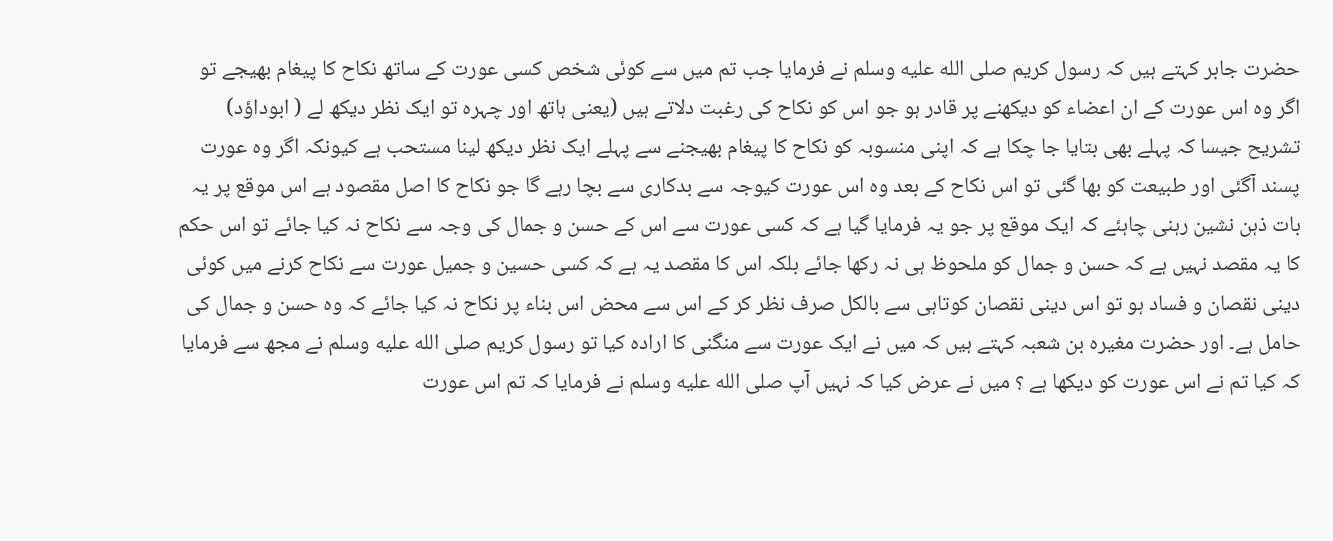حضرت جابر کہتے ہیں کہ رسول کریم صلى الله عليه وسلم نے فرمایا جب تم میں سے کوئی شخص کسی عورت کے ساتھ نکاح کا پیغام بھیجے تو اگر وہ اس عورت کے ان اعضاء کو دیکھنے پر قادر ہو جو اس کو نکاح کی رغبت دلاتے ہیں (یعنی ہاتھ اور چہرہ تو ایک نظر دیکھ لے ( ابوداؤد) تشریح جیسا کہ پہلے بھی بتایا جا چکا ہے کہ اپنی منسوبہ کو نکاح کا پیغام بھیجنے سے پہلے ایک نظر دیکھ لینا مستحب ہے کیونکہ اگر وہ عورت پسند آگئی اور طبیعت کو بھا گئی تو اس نکاح کے بعد وہ اس عورت کیوجہ سے بدکاری سے بچا رہے گا جو نکاح کا اصل مقصود ہے اس موقع پر یہ بات ذہن نشین رہنی چاہئے کہ ایک موقع پر جو یہ فرمایا گیا ہے کہ کسی عورت سے اس کے حسن و جمال کی وجہ سے نکاح نہ کیا جائے تو اس حکم کا یہ مقصد نہیں ہے کہ حسن و جمال کو ملحوظ ہی نہ رکھا جائے بلکہ اس کا مقصد یہ ہے کہ کسی حسین و جمیل عورت سے نکاح کرنے میں کوئی دینی نقصان و فساد ہو تو اس دینی نقصان کوتاہی سے بالکل صرف نظر کر کے اس سے محض اس بناء پر نکاح نہ کیا جائے کہ وہ حسن و جمال کی حامل ہے۔ اور حضرت مغیرہ بن شعبہ کہتے ہیں کہ میں نے ایک عورت سے منگنی کا ارادہ کیا تو رسول کریم صلى الله عليه وسلم نے مجھ سے فرمایا کہ کیا تم نے اس عورت کو دیکھا ہے ؟ میں نے عرض کیا کہ نہیں آپ صلى الله عليه وسلم نے فرمایا کہ تم اس عورت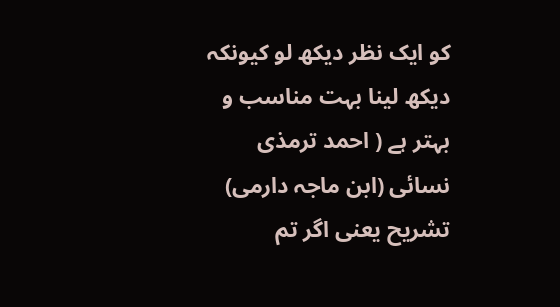کو ایک نظر دیکھ لو کیونکہ دیکھ لینا بہت مناسب و بہتر ہے ( احمد ترمذی نسائی (ابن ماجہ دارمی) تشریح یعنی اگر تم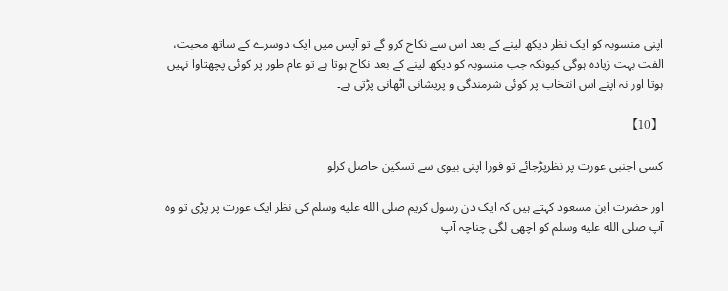اپنی منسوبہ کو ایک نظر دیکھ لینے کے بعد اس سے نکاح کرو گے تو آپس میں ایک دوسرے کے ساتھ محبت، الفت بہت زیادہ ہوگی کیونکہ جب منسوبہ کو دیکھ لینے کے بعد نکاح ہوتا ہے تو عام طور پر کوئی پچھتاوا نہیں ہوتا اور نہ اپنے اس انتخاب پر کوئی شرمندگی و پریشانی اٹھانی پڑتی ہے۔

【10】

کسی اجنبی عورت پر نظرپڑجائے تو فورا اپنی بیوی سے تسکین حاصل کرلو

اور حضرت ابن مسعود کہتے ہیں کہ ایک دن رسول کریم صلى الله عليه وسلم کی نظر ایک عورت پر پڑی تو وہ آپ صلى الله عليه وسلم کو اچھی لگی چناچہ آپ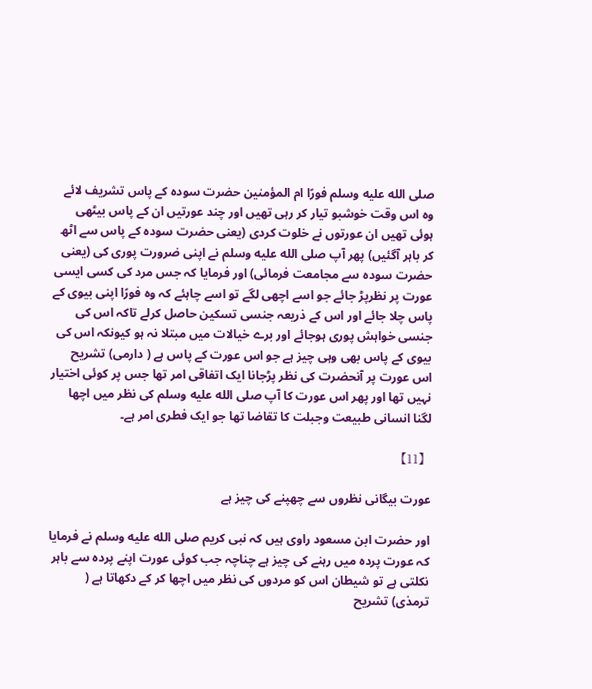صلى الله عليه وسلم فورًا ام المؤمنین حضرت سودہ کے پاس تشریف لائے وہ اس وقت خوشبو تیار کر رہی تھیں اور چند عورتیں ان کے پاس بیٹھی ہوئی تھیں ان عورتوں نے خلوت کردی (یعنی حضرت سودہ کے پاس سے اٹھ کر باہر آگئیں) پھر آپ صلى الله عليه وسلم نے اپنی ضرورت پوری کی (یعنی حضرت سودہ سے مجامعت فرمائی) اور فرمایا کہ جس مرد کی کسی ایسی عورت پر نظرپڑ جائے جو اسے اچھی لگے تو اسے چاہئے کہ وہ فورًا اپنی بیوی کے پاس چلا جائے اور اس کے ذریعہ جنسی تسکین حاصل کرلے تاکہ اس کی جنسی خواہش پوری ہوجائے اور برے خیالات میں مبتلا نہ ہو کیونکہ اس کی بیوی کے پاس بھی وہی چیز ہے جو اس عورت کے پاس ہے ( دارمی) تشریح اس عورت پر آنحضرت کی نظر پڑجانا ایک اتفاقی امر تھا جس پر کوئی اختیار نہیں تھا اور پھر اس عورت کا آپ صلى الله عليه وسلم کی نظر میں اچھا لگنا انسانی طبیعت وجبلت کا تقاضا تھا جو ایک فطری امر ہے۔

【11】

عورت بیگانی نظروں سے چھپنے کی چیز ہے

اور حضرت ابن مسعود راوی ہیں کہ نبی کریم صلى الله عليه وسلم نے فرمایا کہ عورت پردہ میں رہنے کی چیز ہے چناچہ جب کوئی عورت اپنے پردہ سے باہر نکلتی ہے تو شیطان اس کو مردوں کی نظر میں اچھا کر کے دکھاتا ہے ( ترمذی) تشریح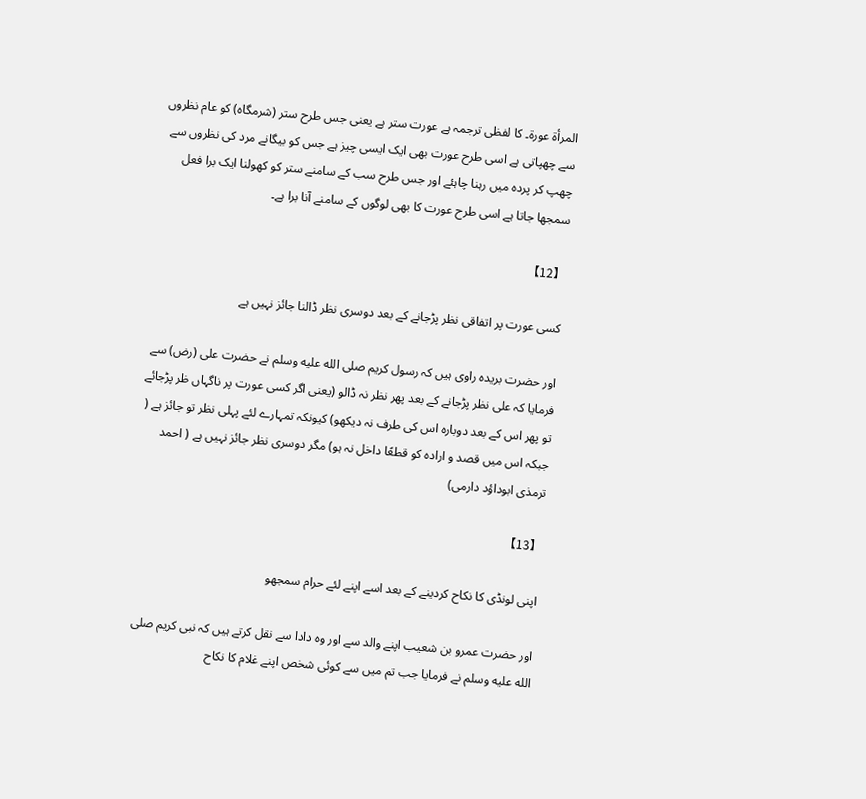المرأۃ عورۃ۔ کا لفظی ترجمہ ہے عورت ستر ہے یعنی جس طرح ستر (شرمگاہ) کو عام نظروں سے چھپاتی ہے اسی طرح عورت بھی ایک ایسی چیز ہے جس کو بیگانے مرد کی نظروں سے چھپ کر پردہ میں رہنا چاہئے اور جس طرح سب کے سامنے ستر کو کھولنا ایک برا فعل سمجھا جاتا ہے اسی طرح عورت کا بھی لوگوں کے سامنے آنا برا ہے۔

【12】

کسی عورت پر اتفاقی نظر پڑجانے کے بعد دوسری نظر ڈالنا جائز نہیں ہے

اور حضرت بریدہ راوی ہیں کہ رسول کریم صلى الله عليه وسلم نے حضرت علی (رض) سے فرمایا کہ علی نظر پڑجانے کے بعد پھر نظر نہ ڈالو (یعنی اگر کسی عورت پر ناگہاں ظر پڑجائے تو پھر اس کے بعد دوبارہ اس کی طرف نہ دیکھو) کیونکہ تمہارے لئے پہلی نظر تو جائز ہے ( جبکہ اس میں قصد و ارادہ کو قطعًا داخل نہ ہو) مگر دوسری نظر جائز نہیں ہے ( احمد ترمذی ابوداؤد دارمی)

【13】

اپنی لونڈی کا نکاح کردینے کے بعد اسے اپنے لئے حرام سمجھو

اور حضرت عمرو بن شعیب اپنے والد سے اور وہ دادا سے نقل کرتے ہیں کہ نبی کریم صلى الله عليه وسلم نے فرمایا جب تم میں سے کوئی شخص اپنے غلام کا نکاح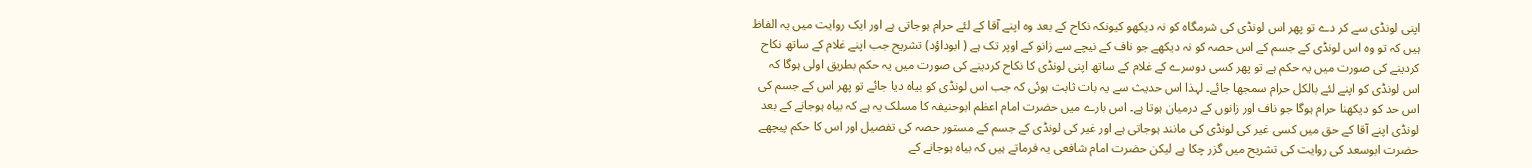اپنی لونڈی سے کر دے تو پھر اس لونڈی کی شرمگاہ کو نہ دیکھو کیونکہ نکاح کے بعد وہ اپنے آقا کے لئے حرام ہوجاتی ہے اور ایک روایت میں یہ الفاظ ہیں کہ تو وہ اس لونڈی کے جسم کے اس حصہ کو نہ دیکھے جو ناف کے نیچے سے زانو کے اوپر تک ہے ( ابوداؤد) تشریح جب اپنے غلام کے ساتھ نکاح کردینے کی صورت میں یہ حکم ہے تو پھر کسی دوسرے کے غلام کے ساتھ اپنی لونڈی کا نکاح کردینے کی صورت میں یہ حکم بطریق اولی ہوگا کہ اس لونڈی کو اپنے لئے بالکل حرام سمجھا جائے۔ لہذا اس حدیث سے یہ بات ثابت ہوئی کہ جب اس لونڈی کو بیاہ دیا جائے تو پھر اس کے جسم کی اس حد کو دیکھنا حرام ہوگا جو ناف اور زانوں کے درمیان ہوتا ہے۔ اس بارے میں حضرت امام اعظم ابوحنیفہ کا مسلک یہ ہے کہ بیاہ ہوجانے کے بعد لونڈی اپنے آقا کے حق میں کسی غیر کی لونڈی کی مانند ہوجاتی ہے اور غیر کی لونڈی کے جسم کے مستور حصہ کی تفصیل اور اس کا حکم پیچھے حضرت ابوسعد کی روایت کی تشریح میں گزر چکا ہے لیکن حضرت امام شافعی یہ فرماتے ہیں کہ بیاہ ہوجانے کے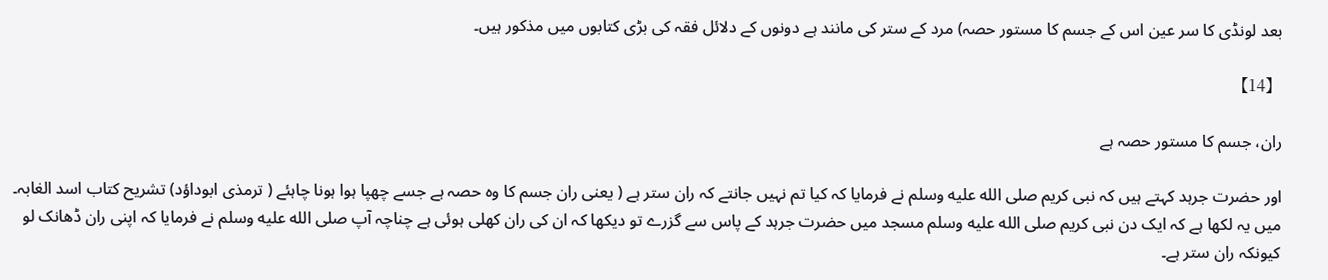بعد لونڈی کا سر عین اس کے جسم کا مستور حصہ) مرد کے ستر کی مانند ہے دونوں کے دلائل فقہ کی بڑی کتابوں میں مذکور ہیں۔

【14】

ران، جسم کا مستور حصہ ہے

اور حضرت جرہد کہتے ہیں کہ نبی کریم صلى الله عليه وسلم نے فرمایا کہ کیا تم نہیں جانتے کہ ران ستر ہے ( یعنی ران جسم کا وہ حصہ ہے جسے چھپا ہوا ہونا چاہئے ( ترمذی ابوداؤد) تشریح کتاب اسد الغابہ۔ میں یہ لکھا ہے کہ ایک دن نبی کریم صلى الله عليه وسلم مسجد میں حضرت جرہد کے پاس سے گزرے تو دیکھا کہ ان کی ران کھلی ہوئی ہے چناچہ آپ صلى الله عليه وسلم نے فرمایا کہ اپنی ران ڈھانک لو کیونکہ ران ستر ہے۔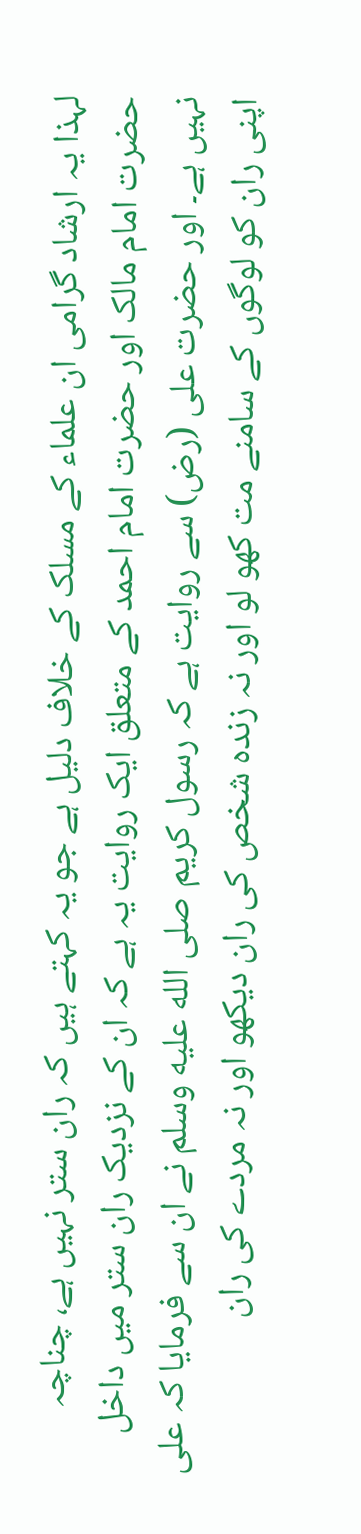لہذا یہ ارشاد گرامی ان علماء کے مسلک کے خلاف دلیل ہے جو یہ کہتے ہیں کہ ران ستر نہیں ہے، چناچہ حضرت امام مالک اور حضرت امام احمد کے متعلق ایک روایت یہ ہے کہ ان کے نزدیک ران ستر میں داخل نہیں ہے۔ اور حضرت علی (رض) سے روایت ہے کہ رسول کریم صلى الله عليه وسلم نے ان سے فرمایا کہ علی اپنی ران کو لوگوں کے سامنے مت کھو لو اور نہ زندہ شخص کی ران دیکھو اور نہ مردے کی ران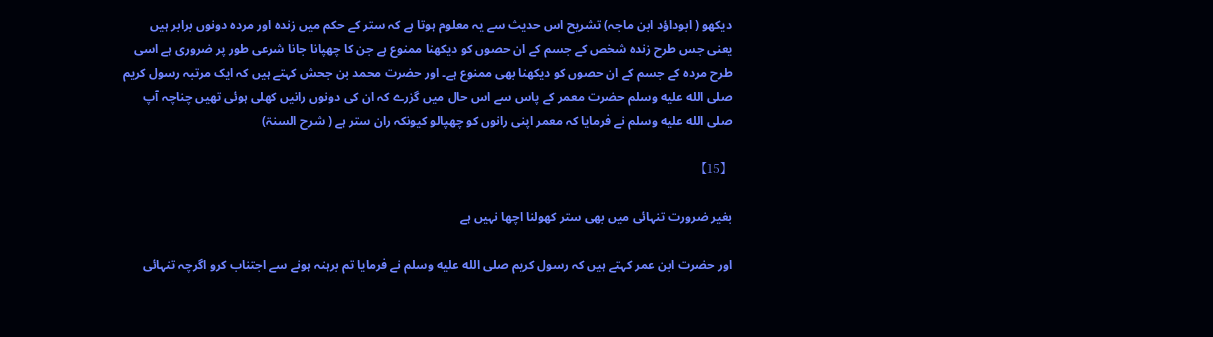دیکھو ( ابوداؤد ابن ماجہ) تشریح اس حدیث سے یہ معلوم ہوتا ہے کہ ستر کے حکم میں زندہ اور مردہ دونوں برابر ہیں یعنی جس طرح زندہ شخص کے جسم کے ان حصوں کو دیکھنا ممنوع ہے جن کا چھپانا جانا شرعی طور پر ضروری ہے اسی طرح مردہ کے جسم کے ان حصوں کو دیکھنا بھی ممنوع ہے۔ اور حضرت محمد بن جحش کہتے ہیں کہ ایک مرتبہ رسول کریم صلى الله عليه وسلم حضرت معمر کے پاس سے اس حال میں گزرے کہ ان کی دونوں رانیں کھلی ہوئی تھیں چناچہ آپ صلى الله عليه وسلم نے فرمایا کہ معمر اپنی رانوں کو چھپالو کیونکہ ران ستر ہے ( شرح السنۃ)

【15】

بغیر ضرورت تنہائی میں بھی ستر کھولنا اچھا نہیں ہے

اور حضرت ابن عمر کہتے ہیں کہ رسول کریم صلى الله عليه وسلم نے فرمایا تم برہنہ ہونے سے اجتناب کرو اگرچہ تنہائی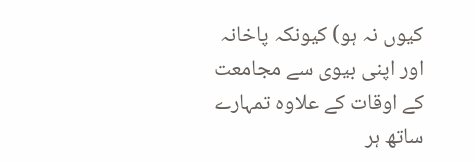کیوں نہ ہو) کیونکہ پاخانہ اور اپنی بیوی سے مجامعت کے اوقات کے علاوہ تمہارے ساتھ ہر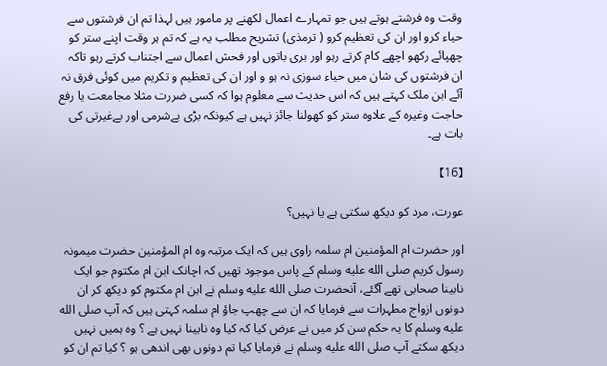وقت وہ فرشتے ہوتے ہیں جو تمہارے اعمال لکھنے پر مامور ہیں لہذا تم ان فرشتوں سے حیاء کرو اور ان کی تعظیم کرو ( ترمذی) تشریح مطلب یہ ہے کہ تم ہر وقت اپنے ستر کو چھپائے رکھو اچھے کام کرتے رہو اور بری باتوں اور فحش اعمال سے اجتناب کرتے رہو تاکہ ان فرشتوں کی شان میں حیاء سوزی نہ ہو و اور ان کی تعظیم و تکریم میں کوئی فرق نہ آئے ابن ملک کہتے ہیں کہ اس حدیث سے معلوم ہوا کہ کسی ضررت مثلا مجامعت یا رفع حاجت وغیرہ کے علاوہ ستر کو کھولنا جائز نہیں ہے کیونکہ بڑی بےشرمی اور بےغیرتی کی بات ہے۔

【16】

عورت، مرد کو دیکھ سکتی ہے یا نہیں؟

اور حضرت ام المؤمنین ام سلمہ راوی ہیں کہ ایک مرتبہ وہ ام المؤمنین حضرت میمونہ رسول کریم صلى الله عليه وسلم کے پاس موجود تھیں کہ اچانک ابن ام مکتوم جو ایک نابینا صحابی تھے آگئے، آنحضرت صلى الله عليه وسلم نے ابن ام مکتوم کو دیکھ کر ان دونوں ازواج مطہرات سے فرمایا کہ ان سے چھپ جاؤ ام سلمہ کہتی ہیں کہ آپ صلى الله عليه وسلم کا یہ حکم سن کر میں نے عرض کیا کہ کیا وہ نابینا نہیں ہے ؟ وہ ہمیں نہیں دیکھ سکتے آپ صلى الله عليه وسلم نے فرمایا کیا تم دونوں بھی اندھی ہو ؟ کیا تم ان کو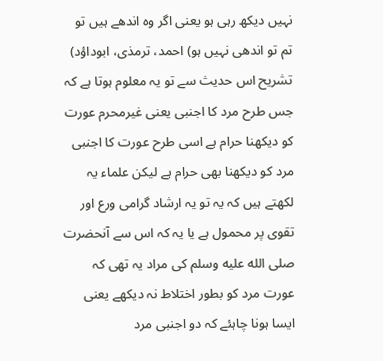نہیں دیکھ رہی ہو یعنی اگر وہ اندھے ہیں تو تم تو اندھی نہیں ہو) احمد، ترمذی، ابوداؤد) تشریح اس حدیث سے تو یہ معلوم ہوتا ہے کہ جس طرح مرد کا اجنبی یعنی غیرمحرم عورت کو دیکھنا حرام ہے اسی طرح عورت کا اجنبی مرد کو دیکھنا بھی حرام ہے لیکن علماء یہ لکھتے ہیں کہ یہ تو یہ ارشاد گرامی ورع اور تقوی پر محمول ہے یا یہ کہ اس سے آنحضرت صلى الله عليه وسلم کی مراد یہ تھی کہ عورت مرد کو بطور اختلاط نہ دیکھے یعنی ایسا ہونا چاہئے کہ دو اجنبی مرد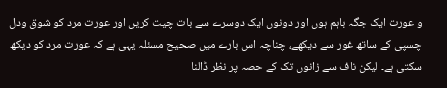و عورت ایک جگہ باہم ہوں اور دونوں ایک دوسرے سے بات چیت کریں اور عورت مرد کو شوق ودل چسپی کے ساتھ غور سے دیکھے، چناچہ اس بارے میں صحیح مسئلہ یہی ہے کہ عورت مرد کو دیکھ سکتی ہے۔ لیکن ناف سے زانوں تک کے حصہ پر نظر ڈالنا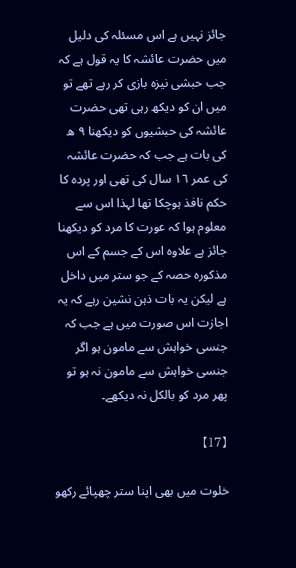جائز نہیں ہے اس مسئلہ کی دلیل میں حضرت عائشہ کا یہ قول ہے کہ جب حبشی نیزہ بازی کر رہے تھے تو میں ان کو دیکھ رہی تھی حضرت عائشہ کی حبشیوں کو دیکھنا ٩ ھ کی بات ہے جب کہ حضرت عائشہ کی عمر ١٦ سال کی تھی اور پردہ کا حکم نافذ ہوچکا تھا لہذا اس سے معلوم ہوا کہ عورت کا مرد کو دیکھنا جائز ہے علاوہ اس کے جسم کے اس مذکورہ حصہ کے جو ستر میں داخل ہے لیکن یہ بات ذہن نشین رہے کہ یہ اجازت اس صورت میں ہے جب کہ جنسی خواہش سے مامون ہو اگر جنسی خواہش سے مامون نہ ہو تو پھر مرد کو بالکل نہ دیکھے۔

【17】

خلوت میں بھی اپنا ستر چھپائے رکھو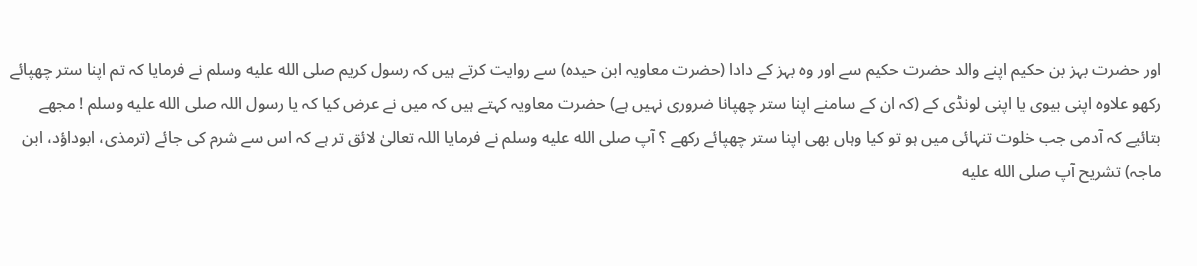اور حضرت بہز بن حکیم اپنے والد حضرت حکیم سے اور وہ بہز کے دادا (حضرت معاویہ ابن حیدہ) سے روایت کرتے ہیں کہ رسول کریم صلى الله عليه وسلم نے فرمایا کہ تم اپنا ستر چھپائے رکھو علاوہ اپنی بیوی یا اپنی لونڈی کے (کہ ان کے سامنے اپنا ستر چھپانا ضروری نہیں ہے) حضرت معاویہ کہتے ہیں کہ میں نے عرض کیا کہ یا رسول اللہ صلى الله عليه وسلم ! مجھے بتائیے کہ آدمی جب خلوت تنہائی میں ہو تو کیا وہاں بھی اپنا ستر چھپائے رکھے ؟ آپ صلى الله عليه وسلم نے فرمایا اللہ تعالیٰ لائق تر ہے کہ اس سے شرم کی جائے (ترمذی، ابوداؤد، ابن ماجہ) تشریح آپ صلى الله عليه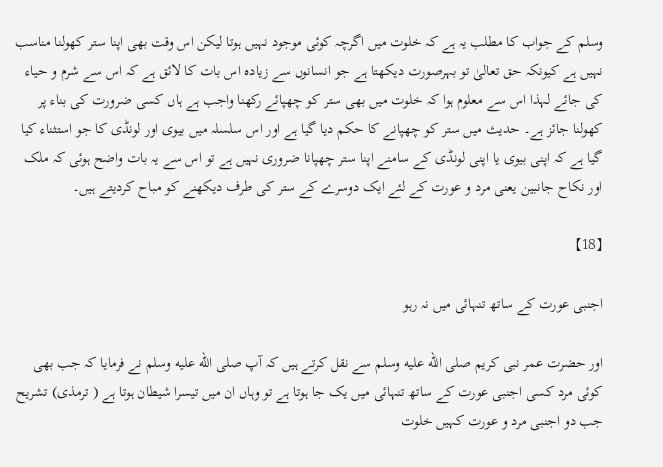وسلم کے جواب کا مطلب یہ ہے کہ خلوت میں اگرچہ کوئی موجود نہیں ہوتا لیکن اس وقت بھی اپنا ستر کھولنا مناسب نہیں ہے کیونکہ حق تعالیٰ تو بہرصورت دیکھتا ہے جو انسانوں سے زیادہ اس بات کا لائق ہے کہ اس سے شرم و حیاء کی جائے لہذا اس سے معلوم ہوا کہ خلوت میں بھی ستر کو چھپائے رکھنا واجب ہے ہاں کسی ضرورت کی بناء پر کھولنا جائز ہے۔ حدیث میں ستر کو چھپانے کا حکم دیا گیا ہے اور اس سلسلہ میں بیوی اور لونڈی کا جو استثناء کیا گیا ہے کہ اپنی بیوی یا اپنی لونڈی کے سامنے اپنا ستر چھپانا ضروری نہیں ہے تو اس سے یہ بات واضح ہوئی کہ ملک اور نکاح جانبین یعنی مرد و عورت کے لئے ایک دوسرے کے ستر کی طرف دیکھنے کو مباح کردیتے ہیں۔

【18】

اجنبی عورت کے ساتھ تنہائی میں نہ رہو

اور حضرت عمر نبی کریم صلى الله عليه وسلم سے نقل کرتے ہیں کہ آپ صلى الله عليه وسلم نے فرمایا کہ جب بھی کوئی مرد کسی اجنبی عورت کے ساتھ تنہائی میں یک جا ہوتا ہے تو وہاں ان میں تیسرا شیطان ہوتا ہے ( ترمذی) تشریح جب دو اجنبی مرد و عورت کہیں خلوت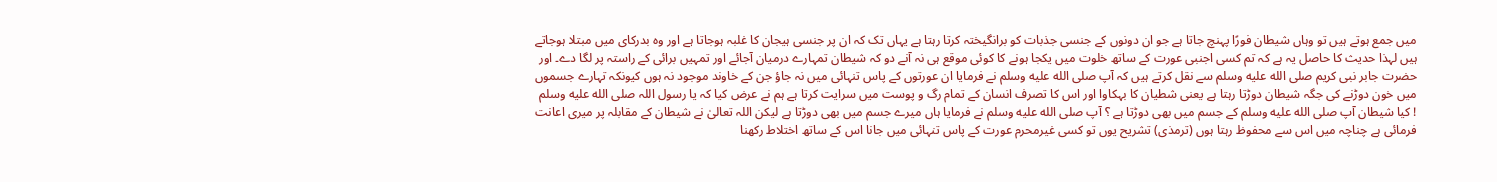میں جمع ہوتے ہیں تو وہاں شیطان فورًا پہنچ جاتا ہے جو ان دونوں کے جنسی جذبات کو برانگیختہ کرتا رہتا ہے یہاں تک کہ ان پر جنسی ہیجان کا غلبہ ہوجاتا ہے اور وہ بدرکای میں مبتلا ہوجاتے ہیں لہذا حدیث کا حاصل یہ ہے کہ تم کسی اجنبی عورت کے ساتھ خلوت میں یکجا ہونے کا کوئی موقع ہی نہ آنے دو کہ شیطان تمہارے درمیان آجائے اور تمہیں برائی کے راستہ پر لگا دے۔ اور حضرت جابر نبی کریم صلى الله عليه وسلم سے نقل کرتے ہیں کہ آپ صلى الله عليه وسلم نے فرمایا ان عورتوں کے پاس تنہائی میں نہ جاؤ جن کے خاوند موجود نہ ہوں کیونکہ تہارے جسموں میں خون دوڑنے کی جگہ شیطان دوڑتا رہتا ہے یعنی شطیان کا بہکاوا اور اس کا تصرف انسان کے تمام رگ و پوست میں سرایت کرتا ہے ہم نے عرض کیا کہ یا رسول اللہ صلى الله عليه وسلم ! کیا شیطان آپ صلى الله عليه وسلم کے جسم میں بھی دوڑتا ہے ؟ آپ صلى الله عليه وسلم نے فرمایا ہاں میرے جسم میں بھی دوڑتا ہے لیکن اللہ تعالیٰ نے شیطان کے مقابلہ پر میری اعانت فرمائی ہے چناچہ میں اس سے محفوظ رہتا ہوں (ترمذی) تشریح یوں تو کسی غیرمحرم عورت کے پاس تنہائی میں جانا اس کے ساتھ اختلاط رکھنا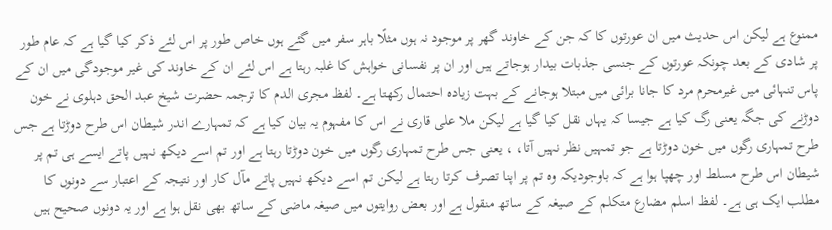ممنوع ہے لیکن اس حدیث میں ان عورتوں کا کہ جن کے خاوند گھر پر موجود نہ ہوں مثلًا باہر سفر میں گئے ہوں خاص طور پر اس لئے ذکر کیا گیا ہے کہ عام طور پر شادی کے بعد چونکہ عورتوں کے جنسی جذبات بیدار ہوجاتے ہیں اور ان پر نفسانی خواہش کا غلبہ رہتا ہے اس لئے ان کے خاوند کی غیر موجودگی میں ان کے پاس تنہائی میں غیرمحرم مرد کا جانا برائی میں مبتلا ہوجانے کے بہت زیادہ احتمال رکھتا ہے۔ لفظ مجری الدم کا ترجمہ حضرت شیخ عبد الحق دہلوی نے خون دوڑنے کی جگہ یعنی رگ کیا ہے جیسا کہ یہاں نقل کیا گیا ہے لیکن ملا علی قاری نے اس کا مفہوم یہ بیان کیا ہے کہ تمہارے اندر شیطان اس طرح دوڑتا ہے جس طرح تمہاری رگوں میں خون دوڑتا ہے جو تمہیں نظر نہیں آتا، ، یعنی جس طرح تمہاری رگوں میں خون دوڑتا رہتا ہے اور تم اسے دیکھ نہیں پاتے ایسے ہی تم پر شیطان اس طرح مسلط اور چھپا ہوا ہے کہ باوجودیکہ وہ تم پر اپنا تصرف کرتا رہتا ہے لیکن تم اسے دیکھ نہیں پاتے مآل کار اور نتیجہ کے اعتبار سے دونوں کا مطلب ایک ہی ہے۔ لفظ اسلم مضارع متکلم کے صیغہ کے ساتھ منقول ہے اور بعض روایتوں میں صیغہ ماضی کے ساتھ بھی نقل ہوا ہے اور یہ دونوں صحیح ہیں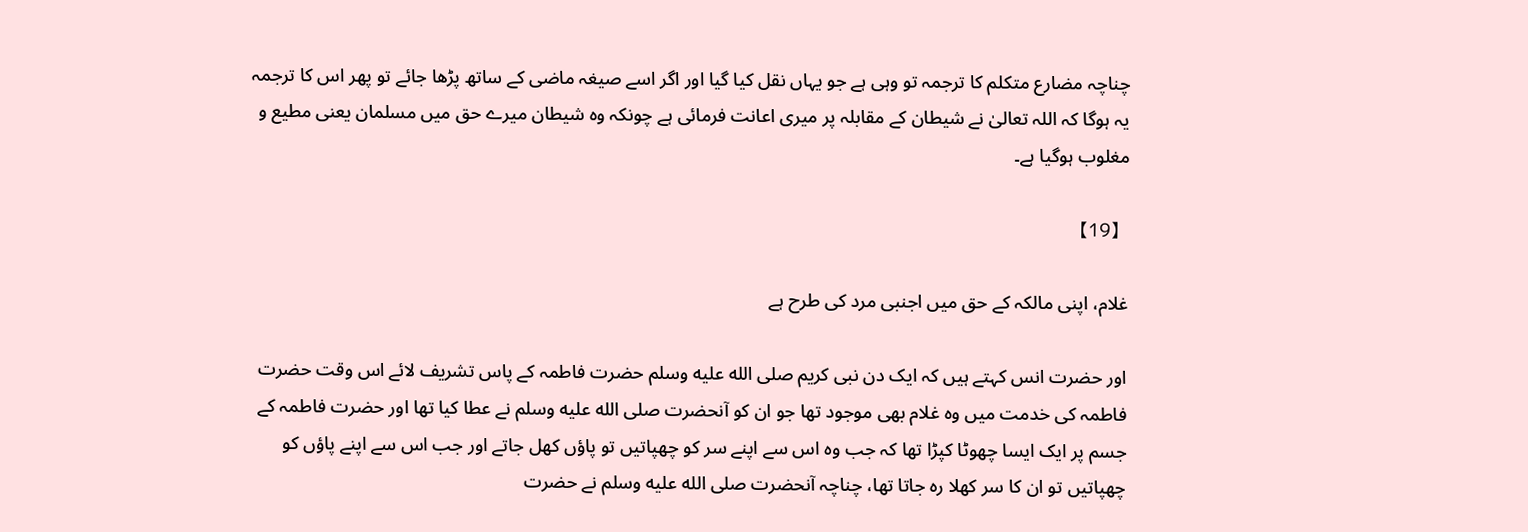چناچہ مضارع متکلم کا ترجمہ تو وہی ہے جو یہاں نقل کیا گیا اور اگر اسے صیغہ ماضی کے ساتھ پڑھا جائے تو پھر اس کا ترجمہ یہ ہوگا کہ اللہ تعالیٰ نے شیطان کے مقابلہ پر میری اعانت فرمائی ہے چونکہ وہ شیطان میرے حق میں مسلمان یعنی مطیع و مغلوب ہوگیا ہے۔

【19】

غلام، اپنی مالکہ کے حق میں اجنبی مرد کی طرح ہے

اور حضرت انس کہتے ہیں کہ ایک دن نبی کریم صلى الله عليه وسلم حضرت فاطمہ کے پاس تشریف لائے اس وقت حضرت فاطمہ کی خدمت میں وہ غلام بھی موجود تھا جو ان کو آنحضرت صلى الله عليه وسلم نے عطا کیا تھا اور حضرت فاطمہ کے جسم پر ایک ایسا چھوٹا کپڑا تھا کہ جب وہ اس سے اپنے سر کو چھپاتیں تو پاؤں کھل جاتے اور جب اس سے اپنے پاؤں کو چھپاتیں تو ان کا سر کھلا رہ جاتا تھا، چناچہ آنحضرت صلى الله عليه وسلم نے حضرت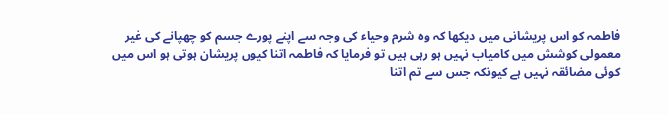فاطمہ کو اس پریشانی میں دیکھا کہ وہ شرم وحیاء کی وجہ سے اپنے پورے جسم کو چھپانے کی غیر معمولی کوشش میں کامیاب نہیں ہو رہی ہیں تو فرمایا کہ فاطمہ اتنا کیوں پریشان ہوتی ہو اس میں کوئی مضائقہ نہیں ہے کیونکہ جس سے تم اتنا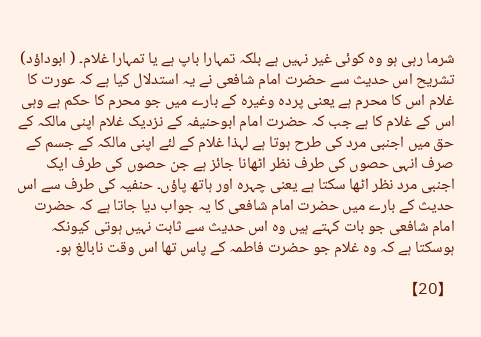شرما رہی ہو وہ کوئی غیر نہیں ہے بلکہ تمہارا باپ ہے یا تمہارا غلام۔ ( ابوداؤد) تشریح اس حدیث سے حضرت امام شافعی نے یہ استدلال کیا ہے کہ عورت کا غلام اس کا محرم ہے یعنی پردہ وغیرہ کے بارے میں جو محرم کا حکم ہے وہی اس کے غلام کا ہے جب کہ حضرت امام ابوحنیفہ کے نزدیک غلام اپنی مالکہ کے حق میں اجنبی مرد کی طرح ہوتا ہے لہذا غلام کے لئے اپنی مالکہ کے جسم کے صرف انہی حصوں کی طرف نظر اٹھانا جائز ہے جن حصوں کی طرف ایک اجنبی مرد نظر اٹھا سکتا ہے یعنی چہرہ اور ہاتھ پاؤں۔ حنفیہ کی طرف سے اس حدیث کے بارے میں حضرت امام شافعی کا یہ جواب دیا جاتا ہے کہ حضرت امام شافعی جو بات کہتے ہیں وہ اس حدیث سے ثابت نہیں ہوتی کیونکہ ہوسکتا ہے کہ وہ غلام جو حضرت فاطمہ کے پاس تھا اس وقت نابالغ ہو۔

【20】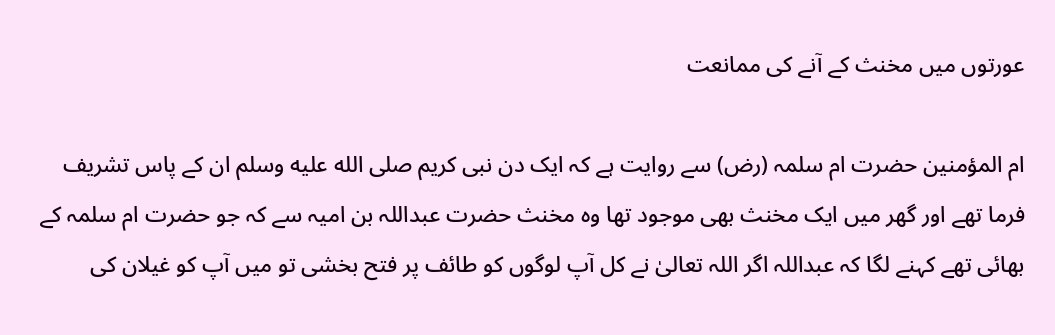عورتوں میں مخنث کے آنے کی ممانعت

ام المؤمنین حضرت ام سلمہ (رض) سے روایت ہے کہ ایک دن نبی کریم صلى الله عليه وسلم ان کے پاس تشریف فرما تھے اور گھر میں ایک مخنث بھی موجود تھا وہ مخنث حضرت عبداللہ بن امیہ سے کہ جو حضرت ام سلمہ کے بھائی تھے کہنے لگا کہ عبداللہ اگر اللہ تعالیٰ نے کل آپ لوگوں کو طائف پر فتح بخشی تو میں آپ کو غیلان کی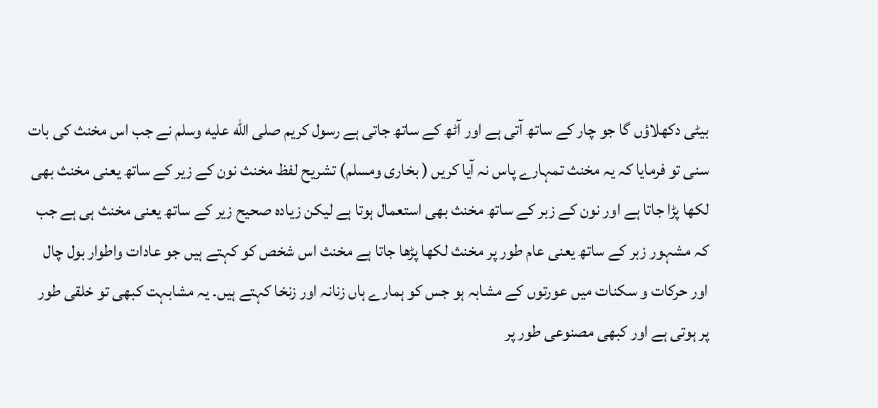بیٹی دکھلاؤں گا جو چار کے ساتھ آتی ہے اور آٹھ کے ساتھ جاتی ہے رسول کریم صلى الله عليه وسلم نے جب اس مخنث کی بات سنی تو فرمایا کہ یہ مخنث تمہارے پاس نہ آیا کریں ( بخاری ومسلم) تشریح لفظ مخنث نون کے زیر کے ساتھ یعنی مخنث بھی لکھا پڑا جاتا ہے اور نون کے زبر کے ساتھ مخنث بھی استعمال ہوتا ہے لیکن زیادہ صحیح زیر کے ساتھ یعنی مخنث ہی ہے جب کہ مشہور زبر کے ساتھ یعنی عام طور پر مخنث لکھا پڑھا جاتا ہے مخنث اس شخص کو کہتے ہیں جو عادات واطوار بول چال اور حرکات و سکنات میں عورتوں کے مشابہ ہو جس کو ہمارے ہاں زنانہ اور زنخا کہتے ہیں۔ یہ مشابہت کبھی تو خلقی طور پر ہوتی ہے اور کبھی مصنوعی طور پر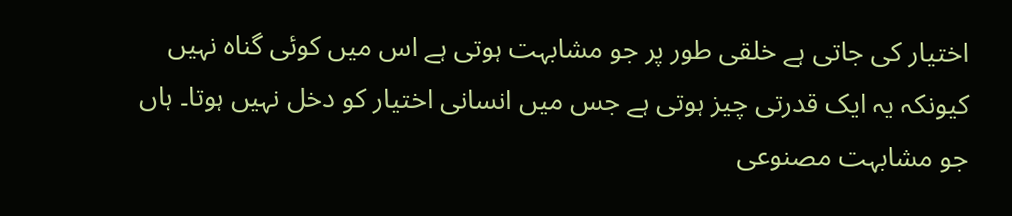اختیار کی جاتی ہے خلقی طور پر جو مشابہت ہوتی ہے اس میں کوئی گناہ نہیں کیونکہ یہ ایک قدرتی چیز ہوتی ہے جس میں انسانی اختیار کو دخل نہیں ہوتا۔ ہاں جو مشابہت مصنوعی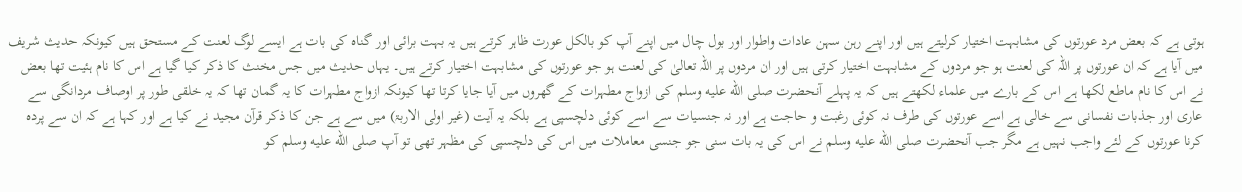ہوتی ہے کہ بعض مرد عورتوں کی مشابہت اختیار کرلیتے ہیں اور اپنے رہن سہن عادات واطوار اور بول چال میں اپنے آپ کو بالکل عورت ظاہر کرتے ہیں یہ بہت برائی اور گناہ کی بات ہے ایسے لوگ لعنت کے مستحق ہیں کیونکہ حدیث شریف میں آیا ہے کہ ان عورتوں پر اللہ کی لعنت ہو جو مردوں کے مشابہت اختیار کرتی ہیں اور ان مردوں پر اللہ تعالیٰ کی لعنت ہو جو عورتوں کی مشابہت اختیار کرتے ہیں۔ یہاں حدیث میں جس مخنث کا ذکر کیا گیا ہے اس کا نام ہئیت تھا بعض نے اس کا نام ماطع لکھا ہے اس کے بارے میں علماء لکھتے ہیں کہ یہ پہلے آنحضرت صلى الله عليه وسلم کی ازواج مطہرات کے گھروں میں آیا جایا کرتا تھا کیونکہ ازواج مطہرات کا یہ گمان تھا کہ یہ خلقی طور پر اوصاف مردانگی سے عاری اور جذبات نفسانی سے خالی ہے اسے عورتوں کی طرف نہ کوئی رغبت و حاجت ہے اور نہ جنسیات سے اسے کوئی دلچسپی ہے بلکہ یہ آیت (غیر اولی الاربۃ) میں سے ہے جن کا ذکر قرآن مجید نے کیا ہے اور کہا ہے کہ ان سے پردہ کرنا عورتوں کے لئے واجب نہیں ہے مگر جب آنحضرت صلى الله عليه وسلم نے اس کی یہ بات سنی جو جنسی معاملات میں اس کی دلچسپی کی مظہر تھی تو آپ صلى الله عليه وسلم کو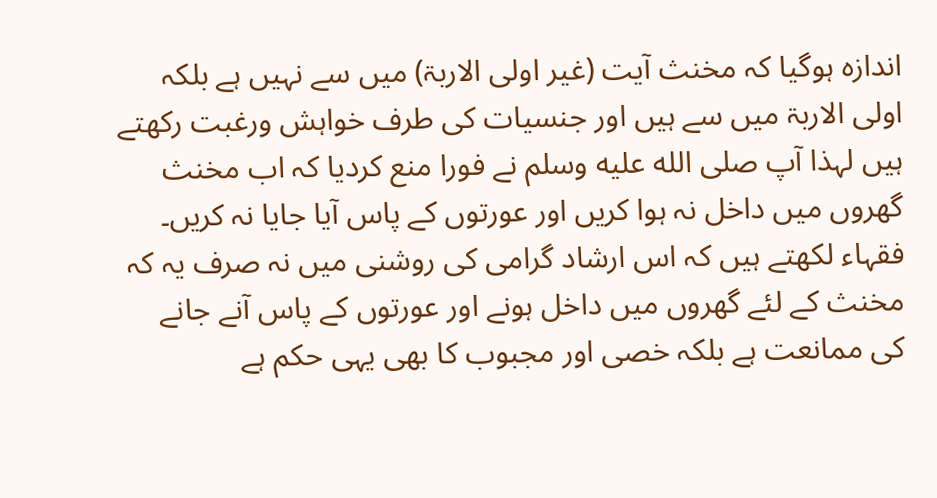اندازہ ہوگیا کہ مخنث آیت (غیر اولی الاربۃ) میں سے نہیں ہے بلکہ اولی الاربۃ میں سے ہیں اور جنسیات کی طرف خواہش ورغبت رکھتے ہیں لہذا آپ صلى الله عليه وسلم نے فورا منع کردیا کہ اب مخنث گھروں میں داخل نہ ہوا کریں اور عورتوں کے پاس آیا جایا نہ کریں۔ فقہاء لکھتے ہیں کہ اس ارشاد گرامی کی روشنی میں نہ صرف یہ کہ مخنث کے لئے گھروں میں داخل ہونے اور عورتوں کے پاس آنے جانے کی ممانعت ہے بلکہ خصی اور مجبوب کا بھی یہی حکم ہے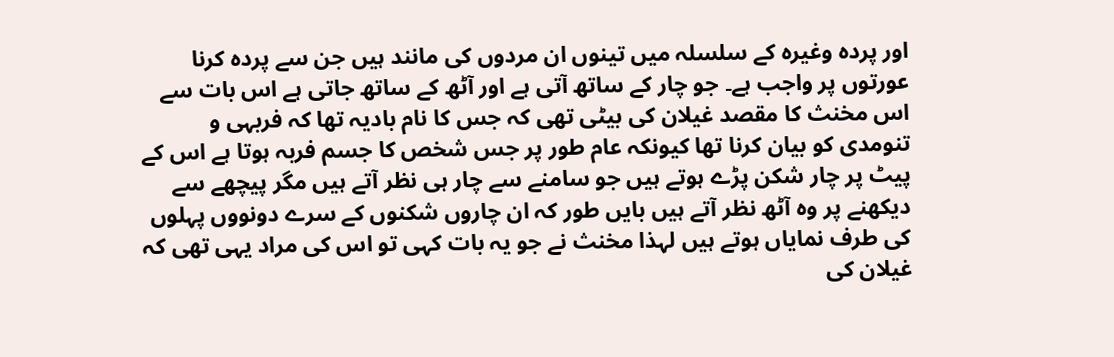اور پردہ وغیرہ کے سلسلہ میں تینوں ان مردوں کی مانند ہیں جن سے پردہ کرنا عورتوں پر واجب ہے۔ جو چار کے ساتھ آتی ہے اور آٹھ کے ساتھ جاتی ہے اس بات سے اس مخنث کا مقصد غیلان کی بیٹی تھی کہ جس کا نام بادیہ تھا کہ فربہی و تنومدی کو بیان کرنا تھا کیونکہ عام طور پر جس شخص کا جسم فربہ ہوتا ہے اس کے پیٹ پر چار شکن پڑے ہوتے ہیں جو سامنے سے چار ہی نظر آتے ہیں مگر پیچھے سے دیکھنے پر وہ آٹھ نظر آتے ہیں بایں طور کہ ان چاروں شکنوں کے سرے دونووں پہلوں کی طرف نمایاں ہوتے ہیں لہذا مخنث نے جو یہ بات کہی تو اس کی مراد یہی تھی کہ غیلان کی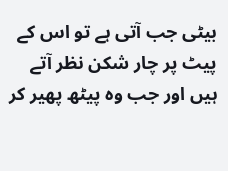بیٹی جب آتی ہے تو اس کے پیٹ پر چار شکن نظر آتے ہیں اور جب وہ پیٹھ پھیر کر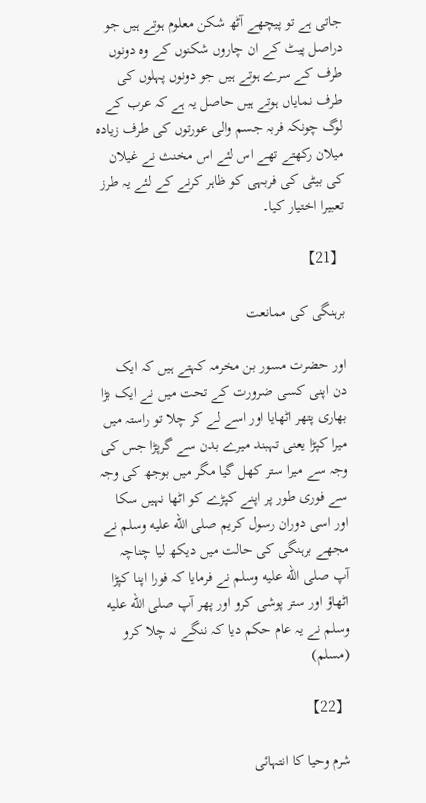جاتی ہے تو پیچھے آٹھ شکن معلوم ہوتے ہیں جو دراصل پیٹ کے ان چاروں شکنوں کے وہ دونوں طرف کے سرے ہوتے ہیں جو دونوں پہلوں کی طرف نمایاں ہوتے ہیں حاصل یہ ہے کہ عرب کے لوگ چونکہ فربہ جسم والی عورتوں کی طرف زیادہ میلان رکھتے تھے اس لئے اس مخنث نے غیلان کی بیٹی کی فربہی کو ظاہر کرنے کے لئے یہ طرز تعبیرا اختیار کیا۔

【21】

برہنگی کی ممانعت

اور حضرت مسور بن مخرمہ کہتے ہیں کہ ایک دن اپنی کسی ضرورت کے تحت میں نے ایک بڑا بھاری پتھر اٹھایا اور اسے لے کر چلا تو راستہ میں میرا کپڑا یعنی تہبند میرے بدن سے گرپڑا جس کی وجہ سے میرا ستر کھل گیا مگر میں بوجھ کی وجہ سے فوری طور پر اپنے کپڑے کو اٹھا نہیں سکا اور اسی دوران رسول کریم صلى الله عليه وسلم نے مجھے برہنگی کی حالت میں دیکھ لیا چناچہ آپ صلى الله عليه وسلم نے فرمایا کہ فورا اپنا کپڑا اٹھاؤ اور ستر پوشی کرو اور پھر آپ صلى الله عليه وسلم نے یہ عام حکم دیا کہ ننگے نہ چلا کرو (مسلم)

【22】

شرم وحیا کا انتہائی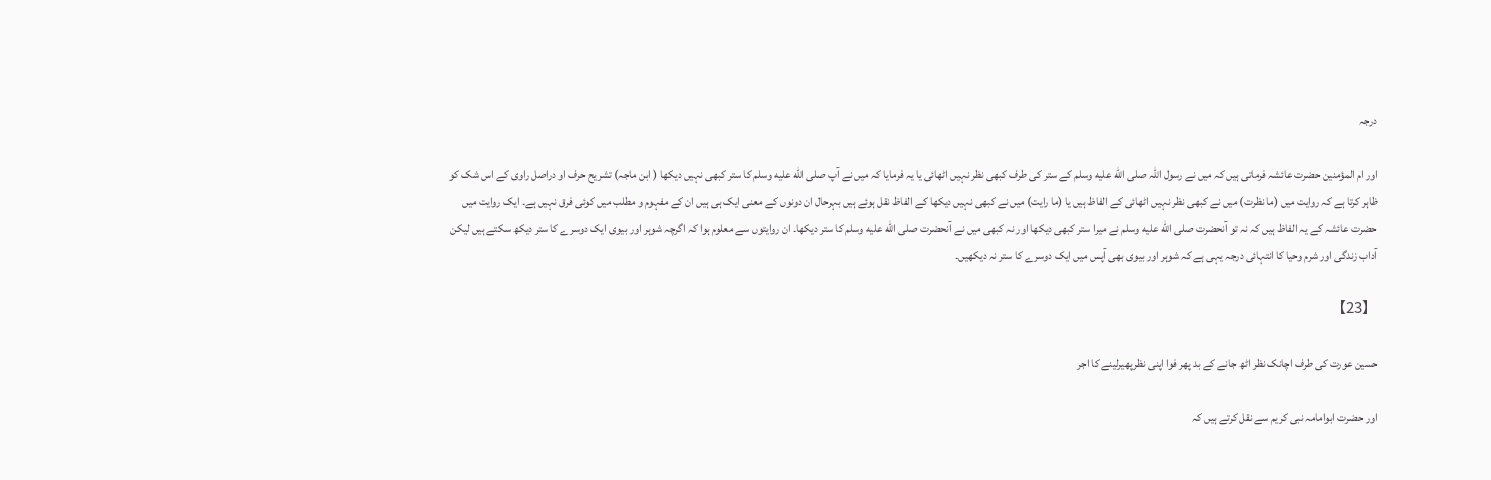درجہ

اور ام المؤمنین حضرت عائشہ فرماتی ہیں کہ میں نے رسول اللہ صلى الله عليه وسلم کے ستر کی طرف کبھی نظر نہیں اٹھائی یا یہ فرمایا کہ میں نے آپ صلى الله عليه وسلم کا ستر کبھی نہیں دیکھا ( ابن ماجہ) تشریح حرف او دراصل راوی کے اس شک کو ظاہر کرتا ہے کہ روایت میں (ما نظرت) میں نے کبھی نظر نہیں اٹھائی کے الفاظ ہیں یا (ما رایت) میں نے کبھی نہیں دیکھا کے الفاظ نقل ہوئے ہیں بہرحال ان دونوں کے معنی ایک ہی ہیں ان کے مفہوم و مطلب میں کوئی فرق نہیں ہے۔ ایک روایت میں حضرت عائشہ کے یہ الفاظ ہیں کہ نہ تو آنحضرت صلى الله عليه وسلم نے میرا ستر کبھی دیکھا اور نہ کبھی میں نے آنحضرت صلى الله عليه وسلم کا ستر دیکھا۔ ان روایتوں سے معلوم ہوا کہ اگرچہ شوہر اور بیوی ایک دوسرے کا ستر دیکھ سکتے ہیں لیکن آداب زندگی اور شرم وحیا کا انتہائی درجہ یہی ہے کہ شوہر اور بیوی بھی آپس میں ایک دوسرے کا ستر نہ دیکھیں۔

【23】

حسین عورت کی طرف اچانک نظر اٹھ جانے کے بد پھر فوا اپنی نظرپھیرلینے کا اجر

اور حضرت ابوامامہ نبی کریم سے نقل کرتے ہیں کہ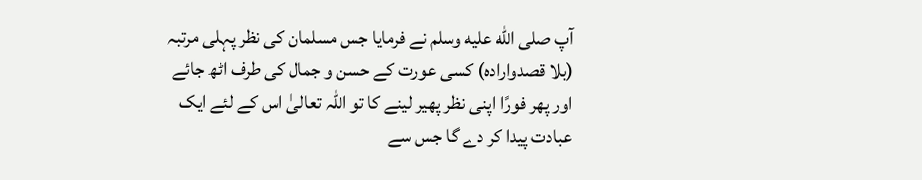آپ صلى الله عليه وسلم نے فرمایا جس مسلمان کی نظر پہلی مرتبہ (بلا قصدوارادہ) کسی عورت کے حسن و جمال کی طرف اٹھ جائے اور پھر فورًا اپنی نظر پھیر لینے کا تو اللہ تعالیٰ اس کے لئے ایک عبادت پیدا کر دے گا جس سے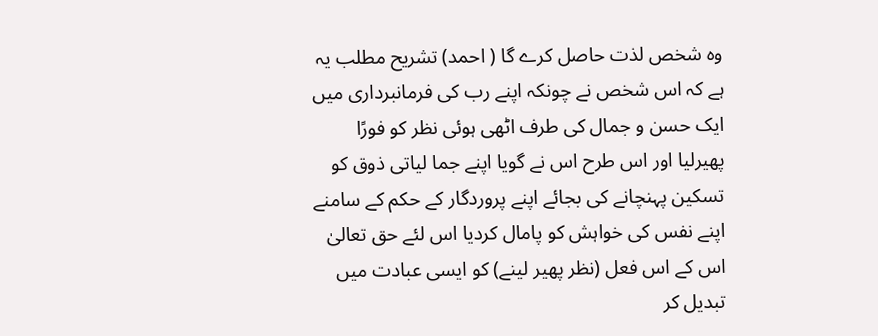وہ شخص لذت حاصل کرے گا ( احمد) تشریح مطلب یہ ہے کہ اس شخص نے چونکہ اپنے رب کی فرمانبرداری میں ایک حسن و جمال کی طرف اٹھی ہوئی نظر کو فورًا پھیرلیا اور اس طرح اس نے گویا اپنے جما لیاتی ذوق کو تسکین پہنچانے کی بجائے اپنے پروردگار کے حکم کے سامنے اپنے نفس کی خواہش کو پامال کردیا اس لئے حق تعالیٰ اس کے اس فعل (نظر پھیر لینے) کو ایسی عبادت میں تبدیل کر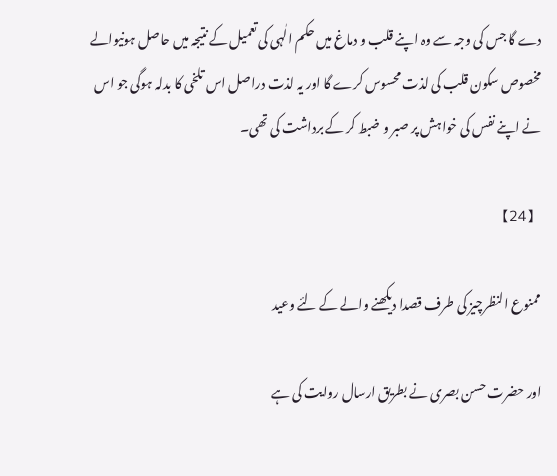دے گا جس کی وجہ سے وہ اپنے قلب و دماغ میں حکم الٰہی کی تعمیل کے نتیجہ میں حاصل ہونیوالے مخصوص سکون قلب کی لذت محسوس کرے گا اور یہ لذت دراصل اس تلخی کا بدلہ ہوگی جو اس نے اپنے نفس کی خواہش پر صبر و ضبط کر کے برداشت کی تھی۔

【24】

ممنوع النظرچیز کی طرف قصدا دیکھنے والے کے لئے وعید

اور حضرت حسن بصری نے بطریق ارسال روایت کی ہے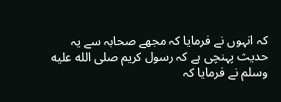کہ انہوں نے فرمایا کہ مجھے صحابہ سے یہ حدیث پہنچی ہے کہ رسول کریم صلى الله عليه وسلم نے فرمایا کہ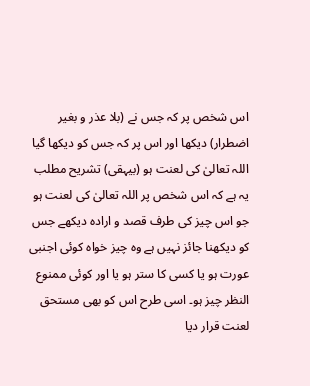اس شخص پر کہ جس نے (بلا عذر و بغیر اضطرار) دیکھا اور اس پر کہ جس کو دیکھا گیا اللہ تعالیٰ کی لعنت ہو (بیہقی) تشریح مطلب یہ ہے کہ اس شخص پر اللہ تعالیٰ کی لعنت ہو جو اس چیز کی طرف قصد و ارادہ دیکھے جس کو دیکھنا جائز نہیں ہے وہ چیز خواہ کوئی اجنبی عورت ہو یا کسی کا ستر ہو یا اور کوئی ممنوع النظر چیز ہو۔ اسی طرح اس کو بھی مستحق لعنت قرار دیا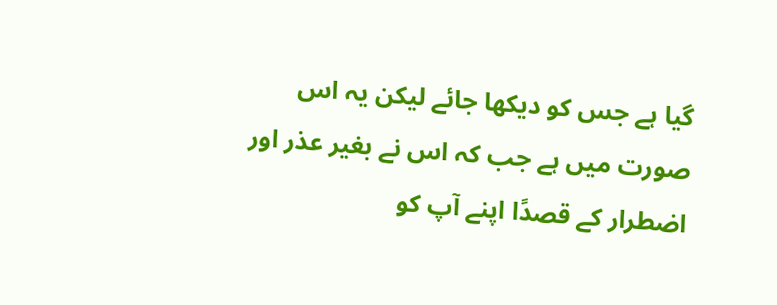گیا ہے جس کو دیکھا جائے لیکن یہ اس صورت میں ہے جب کہ اس نے بغیر عذر اور اضطرار کے قصدًا اپنے آپ کو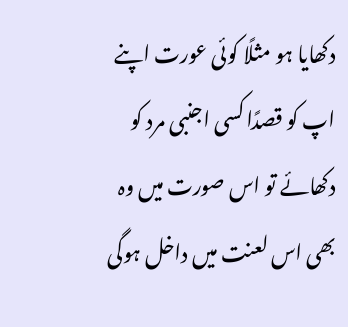دکھایا ہو مثلًا کوئی عورت اپنے اپ کو قصدًا کسی اجنبی مرد کو دکھائے تو اس صورت میں وہ بھی اس لعنت میں داخل ہوگی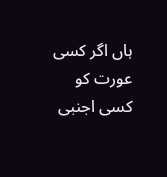ہاں اگر کسی عورت کو کسی اجنبی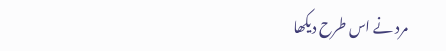مرد نے اس طرح دیکھا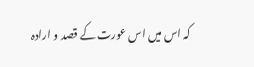کہ اس میں اس عورت کے قصد و ارادہ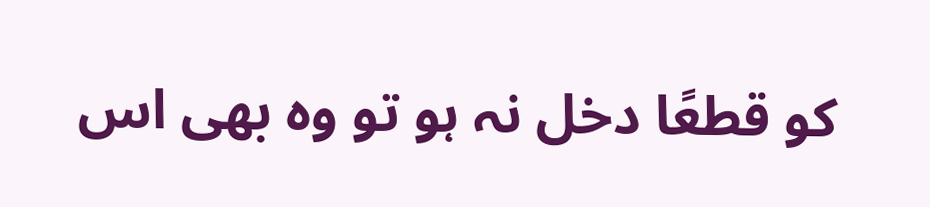کو قطعًا دخل نہ ہو تو وہ بھی اس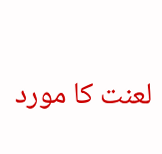لعنت کا مورد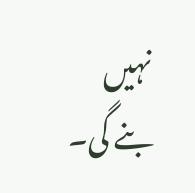نہیں بنے گی۔